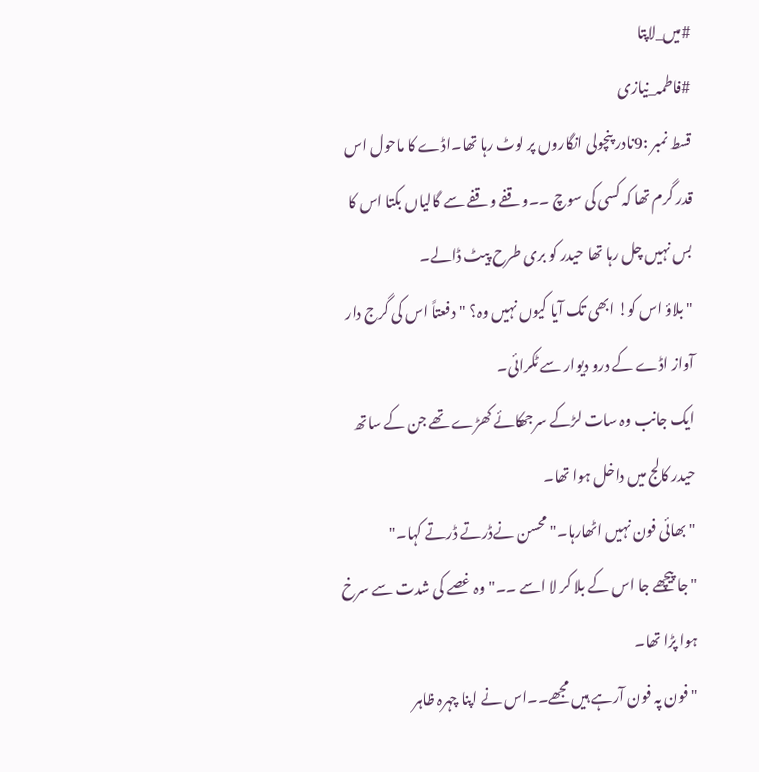#میں_لاپتا
#فاطمہ_نیازی
قسط نمبر :9نادر پنچولی انگاروں پر لوٹ رہا تھا۔اڈے کا ماحول اس قدر گرم تھا کہ کسی کی سوچ ۔۔وقفے وقفے سے گالیاں بکتا اس کا بس نہیں چل رہا تھا حیدر کو بری طرح پیٹ ڈالے۔
"بلاؤ اس کو! ابھی تک آیا کیوں نہیں وہ؟ "دفعتاً اس کی گرج دار آواز اڈے کے درو دیوار سے ٹکرائی۔
ایک جانب وہ سات لڑکے سرجھکائے کھڑے تھے جن کے ساتھ حیدر کالج میں داخل ہوا تھا۔
"بھائی فون نہیں اٹھارہا۔"محسن نےڈرتے ڈرتے کہا۔"
"جا پیچھے جا اس کے بلا کر لا اسے ۔۔"وہ غصے کی شدت سے سرخ ہوا پڑا تھا۔
"فون پہ فون آرہے ہیں مجھے۔۔اس نے اپنا چہرہ ظاہر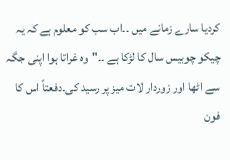کردیا سارے زمانے میں ۔۔اب سب کو معلوم ہے کہ یہ چیکو چوبیس سال کا لڑکا ہے ۔۔"وہ غراتا ہوا اپنی جگہ سے اٹھا اور زوردار لات میز پر رسید کی۔دفعتاً اس کا فون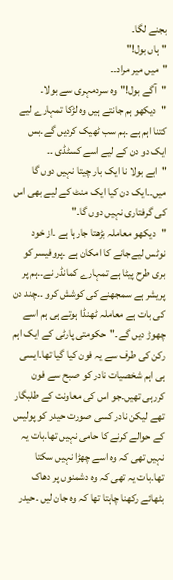بجنے لگا۔
"ہاں بول!"
"میں میر مراد۔۔
"آگے بول!"وہ سردمہری سے بولا۔
"دیکھو ہم جانتے ہیں وہ لڑکا تمہارے لیے کتنا اہم ہے ۔ہم سب ٹھیک کردیں گے۔بس ایک دو دن کے لیے اسے کسٹڈی ۔۔
"ابے بولا نا ایک بار چیتا نہیں دوں گا میں۔۔ایک دن کیا ایک منٹ کے لیے بھی اس کی گرفتاری نہیں دوں گا۔"
"دیکھو معاملہ بڑھتا جارہا ہے ۔از خود نوٹس لیےجانے کا امکان ہے ۔پروفیسر کو بری طرح پیٹا ہے تمہارے کمانڈر نے۔۔ہم پر پریشر ہے سمجھنے کی کوشش کرو ۔۔چند دن کی بات ہے معاملہ ٹھنڈا ہوتے ہی ہم اسے چھوڑ دیں گے۔"حکومتی پارٹی کے ایک اہم رکن کی طرف سے یہ فون کیا گیا تھا۔ایسی ہی اہم شخصیات نادر کو صبح سے فون کررہی تھیں۔جو اس کی معاونت کے طلبگار تھے لیکن نادر کسی صورت حیدر کو پولیس کے حوالے کرنے کا حامی نہیں تھا۔بات یہ نہیں تھی کہ وہ اسے چھڑا نہیں سکتا تھا۔بات یہ تھی کہ وہ دشمنوں پر دھاک بٹھائے رکھنا چاہتا تھا کہ وہ جان لیں ۔حیدر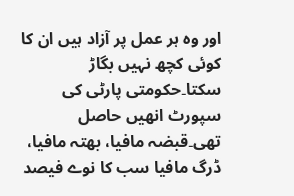اور وہ ہر عمل پر آزاد ہیں ان کا کوئی کچھ نہیں بگاڑ سکتا۔حکومتی پارٹی کی سپورٹ انھیں حاصل تھی۔قبضہ مافیا، بھتہ مافیا، ڈرگ مافیا سب کا نوے فیصد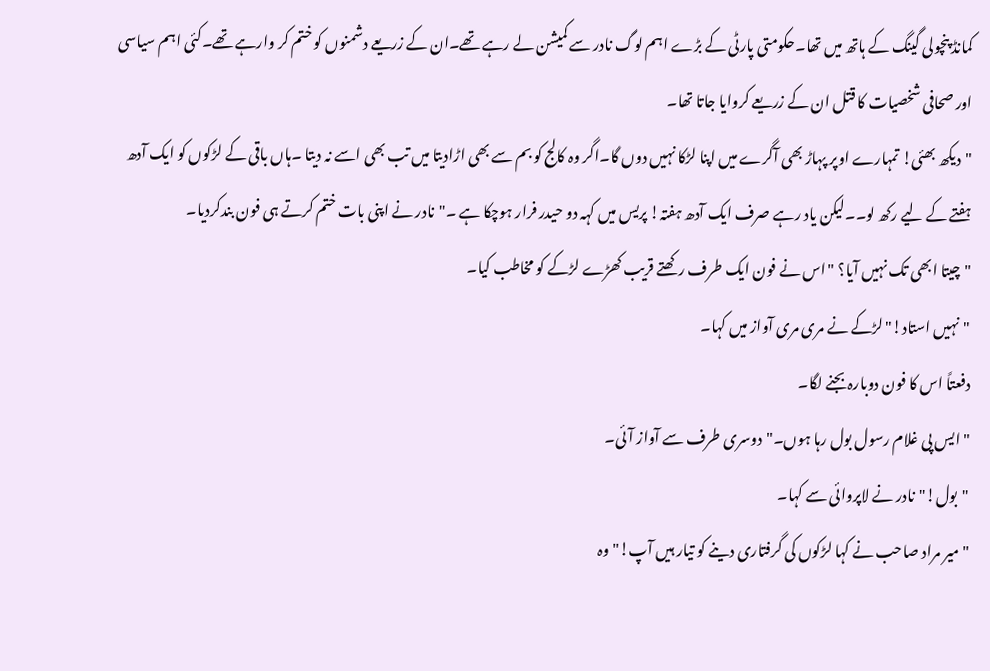کمانڈ پنچولی گینگ کے ہاتھ میں تھا۔حکومتی پارٹی کے بڑے اہم لوگ نادر سے کمیشن لے رہے تھے۔ان کے زریعے دشمنوں کو ختم کر وارہے تھے۔کئی اہم سیاسی اور صحافی شخصیات کا قتل ان کے زریعے کروایا جاتا تھا۔
"دیکھ بھئی! تمہارے اوپر پہاڑ بھی آگرے میں اپنا لڑکا نہیں دوں گا۔اگر وہ کالج کو بم سے بھی اڑادیتا میں تب بھی اسے نہ دیتا ۔ہاں باقی کے لڑکوں کو ایک آدھ ہفتے کے لیے رکھ لو۔۔لیکن یاد رہے صرف ایک آدھ ہفتہ! پریس میں کہہ دو حیدر فرار ہوچکا ہے ۔"نادر نے اپنی بات ختم کرتے ہی فون بندکردیا۔
"چیتا ابھی تک نہیں آیا؟ "اس نے فون ایک طرف رکھتے قریب کھڑے لڑکے کو مخاطب کیا۔
"نہیں استاد!"لڑکے نے مری مری آواز میں کہا۔
دفعتاً اس کا فون دوبارہ بجنے لگا۔
"ایس پی غلام رسول بول رہا ہوں۔"دوسری طرف سے آواز آئی۔
"بول!"نادر نے لاپروائی سے کہا۔
"میر مراد صاحب نے کہا لڑکوں کی گرفتاری دینے کو تیار ہیں آپ!"وہ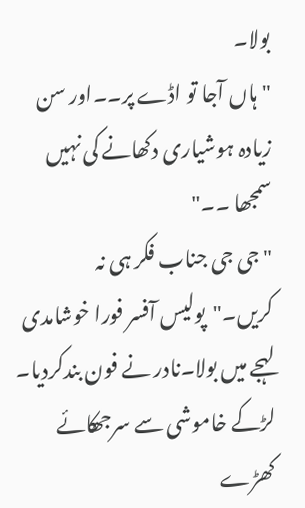بولا۔
"ہاں آجا تو اڈے پر۔۔اور سن زیادہ ہوشیاری دکھانے کی نہیں سمجھا ۔۔"
"جی جی جناب فکر ہی نہ کریں۔"پولیس آفسر فورا خوشامدی لہجے میں بولا۔نادر نے فون بندکردیا۔
لڑکے خاموشی سے سرجھکائے کھڑے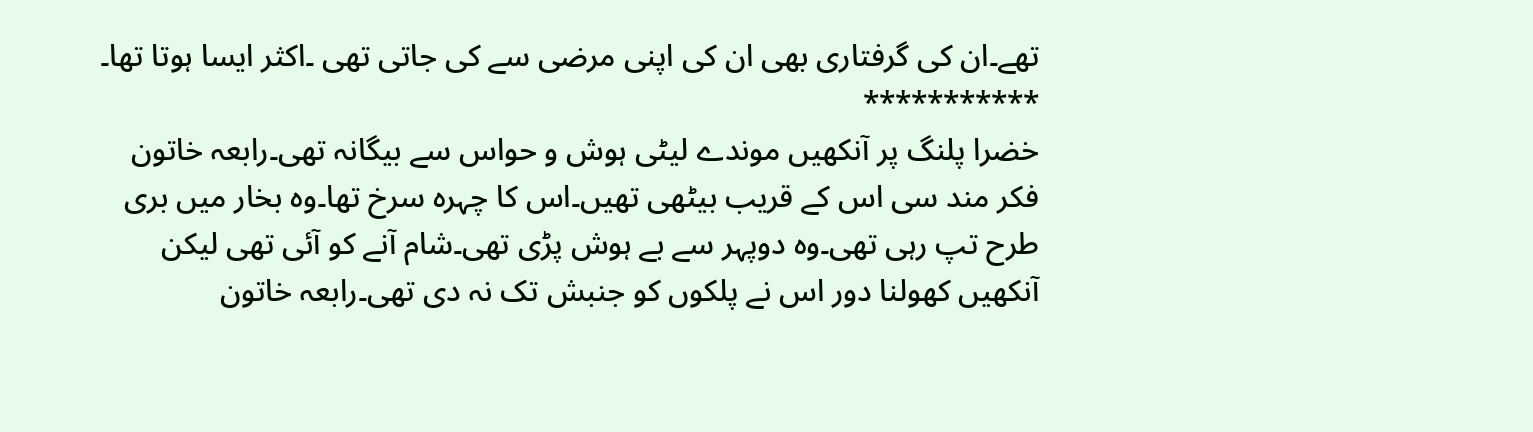تھے۔ان کی گرفتاری بھی ان کی اپنی مرضی سے کی جاتی تھی ۔اکثر ایسا ہوتا تھا۔
***********
خضرا پلنگ پر آنکھیں موندے لیٹی ہوش و حواس سے بیگانہ تھی۔رابعہ خاتون فکر مند سی اس کے قریب بیٹھی تھیں۔اس کا چہرہ سرخ تھا۔وہ بخار میں بری طرح تپ رہی تھی۔وہ دوپہر سے بے ہوش پڑی تھی۔شام آنے کو آئی تھی لیکن آنکھیں کھولنا دور اس نے پلکوں کو جنبش تک نہ دی تھی۔رابعہ خاتون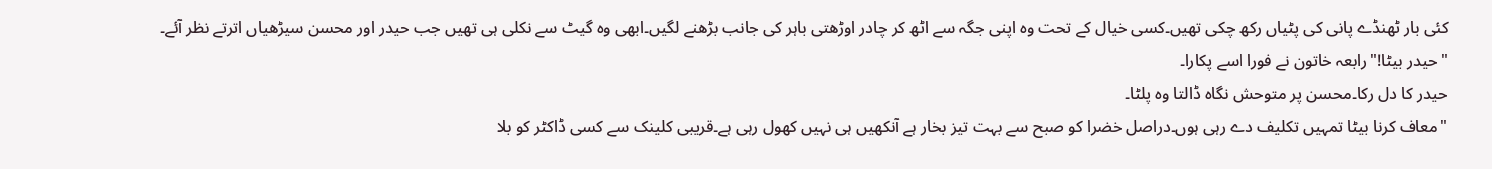کئی بار ٹھنڈے پانی کی پٹیاں رکھ چکی تھیں۔کسی خیال کے تحت وہ اپنی جگہ سے اٹھ کر چادر اوڑھتی باہر کی جانب بڑھنے لگیں۔ابھی وہ گیٹ سے نکلی ہی تھیں جب حیدر اور محسن سیڑھیاں اترتے نظر آئے۔
"حیدر بیٹا!"رابعہ خاتون نے فورا اسے پکارا۔
حیدر کا دل رکا۔محسن پر متوحش نگاہ ڈالتا وہ پلٹا۔
"معاف کرنا بیٹا تمہیں تکلیف دے رہی ہوں۔دراصل خضرا کو صبح سے بہت تیز بخار ہے آنکھیں ہی نہیں کھول رہی ہے۔قریبی کلینک سے کسی ڈاکٹر کو بلا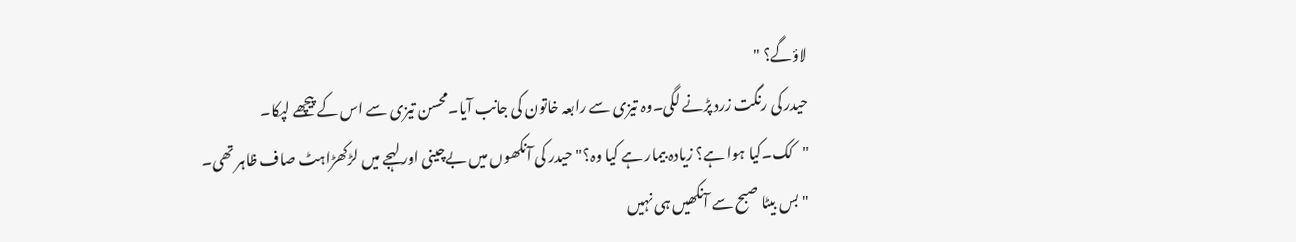لاؤگے؟ "
حیدر کی رنگت زرد پڑنے لگی۔وہ تیزی سے رابعہ خاتون کی جانب آیا۔محسن تیزی سے اس کے پیچھے لپکا۔
"کک۔کیا ہوا ہے؟ زیادہ بیمار ہے کیا وہ؟"حیدر کی آنکھوں میں بےچینی اور لہجے میں لڑکھڑاہٹ صاف ظاہر تھی۔
"بس بیٹا صبح سے آنکھیں ہی نہیں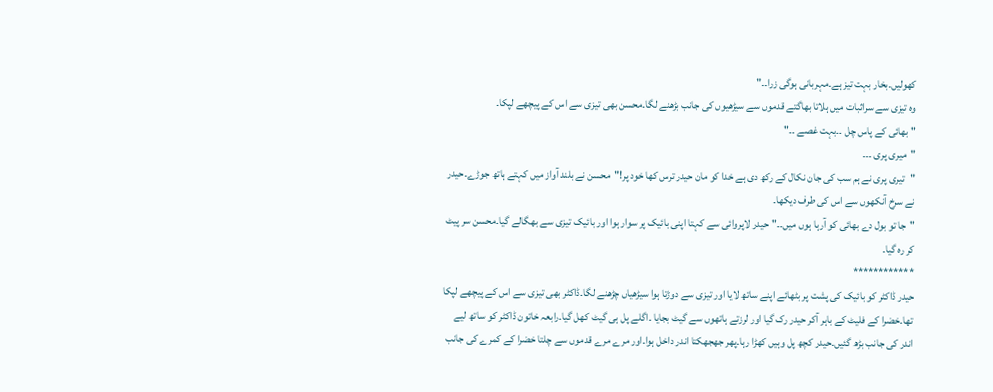کھولیں۔بخار بہت تیز ہے۔مہربانی ہوگی زرا۔۔"
وہ تیزی سے سراثبات میں ہلاتا بھاگتے قدموں سے سیڑھیوں کی جانب بڑھنے لگا۔محسن بھی تیزی سے اس کے پیچھے لپکا۔
"بھائی کے پاس چل ۔۔بہت غصے ۔۔"
"میری پری ۔۔۔
"تیری پری نے ہم سب کی جان نکال کے رکھ دی ہے خدا کو مان حیدر ترس کھا خود پر!"محسن نے بلند آواز میں کہتے ہاتھ جوڑے۔حیدر نے سرخ آنکھوں سے اس کی طرف دیکھا۔
"جا تو بول دے بھائی کو آرہا ہوں میں۔۔"حیدر لاپروائی سے کہتا اپنی بائیک پر سوار ہوا اور بائیک تیزی سے بھگالے گیا۔محسن سر پیٹ کر رہ گیا۔
************
حیدر ڈاکٹر کو بائیک کی پشت پر بٹھائے اپنے ساتھ لایا اور تیزی سے دوڑتا ہوا سیڑھیاں چڑھنے لگا۔ڈاکٹر بھی تیزی سے اس کے پیچھے لپکا تھا۔خضرا کے فلیٹ کے باہر آکر حیدر رک گیا اور لرزتے ہاتھوں سے گیٹ بجایا ۔اگلے پل ہی گیٹ کھل گیا۔رابعہ خاتون ڈاکٹر کو ساتھ لیے اندر کی جانب بڑھ گئیں۔حیدر کچھ پل وہیں کھڑا رہا۔پھر جھجھکتا اندر داخل ہوا۔اور مرے مرے قدموں سے چلتا خضرا کے کمرے کی جانب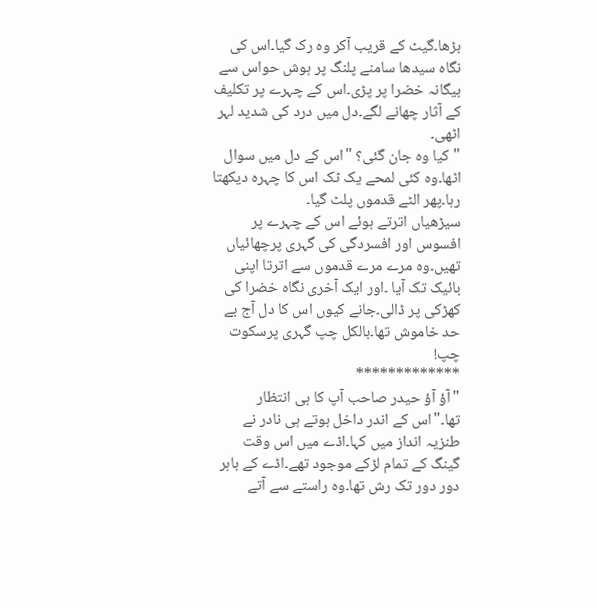بڑھا۔گیٹ کے قریب آکر وہ رک گیا۔اس کی نگاہ سیدھا سامنے پلنگ پر ہوش حواس سے بیگانہ خضرا پر پڑی۔اس کے چہرے پر تکلیف کے آثار چھانے لگے۔دل میں درد کی شدید لہر اٹھی۔
"کیا وہ جان گئی؟ "اس کے دل میں سوال اٹھا۔وہ کئی لمحے یک ٹک اس کا چہرہ دیکھتا رہا۔پھر الٹے قدموں پلٹ گیا۔
سیڑھیاں اترتے ہوئے اس کے چہرے پر افسوس اور افسردگی کی گہری پرچھائیاں تھیں۔وہ مرے مرے قدموں سے اترتا اپنی بائیک تک آیا ۔اور ایک آخری نگاہ خضرا کی کھڑکی پر ڈالی۔جانے کیوں اس کا دل آج بے حد خاموش تھا۔بالکل چپ گہری پرسکوت چپ!
*************
"آؤ آؤ حیدر صاحب آپ کا ہی انتظار تھا۔"اس کے اندر داخل ہوتے ہی نادر نے طنزیہ انداز میں کہا۔اڈے میں اس وقت گینگ کے تمام لڑکے موجود تھے۔اڈے کے باہر دور دور تک رش تھا۔وہ راستے سے آتے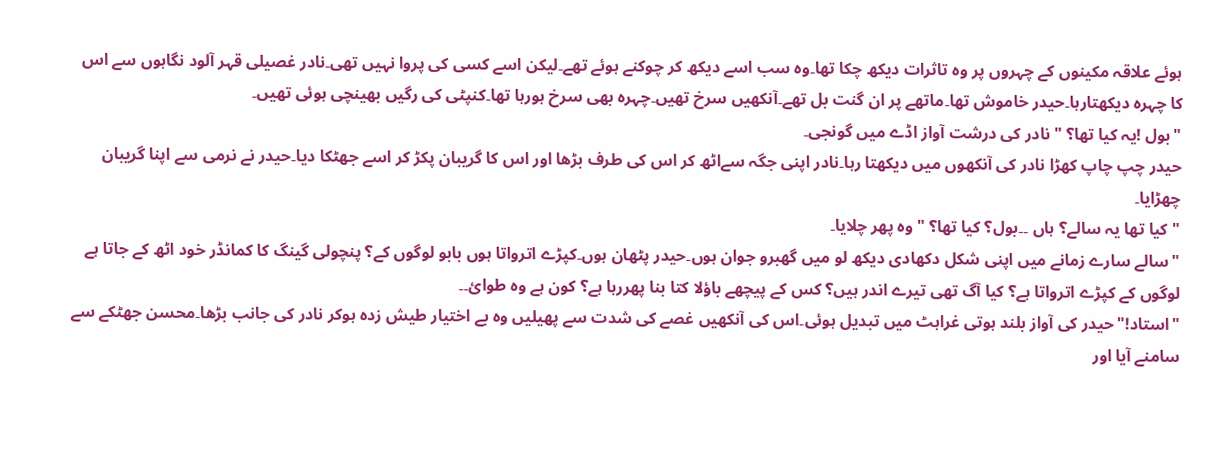ہوئے علاقہ مکینوں کے چہروں پر وہ تاثرات دیکھ چکا تھا۔وہ سب اسے دیکھ کر چوکنے ہوئے تھے۔لیکن اسے کسی کی پروا نہیں تھی۔نادر غصیلی قہر آلود نگاہوں سے اس کا چہرہ دیکھتارہا۔حیدر خاموش تھا۔ماتھے پر ان گنت بل تھے۔آنکھیں سرخ تھیں۔چہرہ بھی سرخ ہورہا تھا۔کنپٹی کی رگیں بھینچی ہوئی تھیں۔
"بول !یہ کیا تھا؟ "نادر کی درشت آواز اڈے میں گونجی۔
حیدر چپ چاپ کھڑا نادر کی آنکھوں میں دیکھتا رہا۔نادر اپنی جگہ سےاٹھ کر اس کی طرف بڑھا اور اس کا گریبان پکڑ کر اسے جھٹکا دیا۔حیدر نے نرمی سے اپنا گریبان چھڑایا۔
"کیا تھا یہ سالے؟ ہاں ۔۔بول؟ کیا تھا؟ "وہ پھر چلایا۔
"سالے سارے زمانے میں اپنی شکل دکھادی دیکھ لو میں گھبرو جوان ہوں۔حیدر پٹھان ہوں۔کپڑے اترواتا ہوں بابو لوگوں کے؟ پنچولی گینگ کا کمانڈر خود اٹھ کے جاتا ہے لوگوں کے کپڑے اترواتا ہے؟ کیا آگ تھی تیرے اندر ہیں؟ کس کے پیچھے باؤلا کتا بنا پھررہا ہے؟ کون ہے وہ طوائ۔۔
"استاد!"حیدر کی آواز بلند ہوتی غراہٹ میں تبدیل ہوئی۔اس کی آنکھیں غصے کی شدت سے پھیلیں وہ بے اختیار طیش زدہ ہوکر نادر کی جانب بڑھا۔محسن جھٹکے سے سامنے آیا اور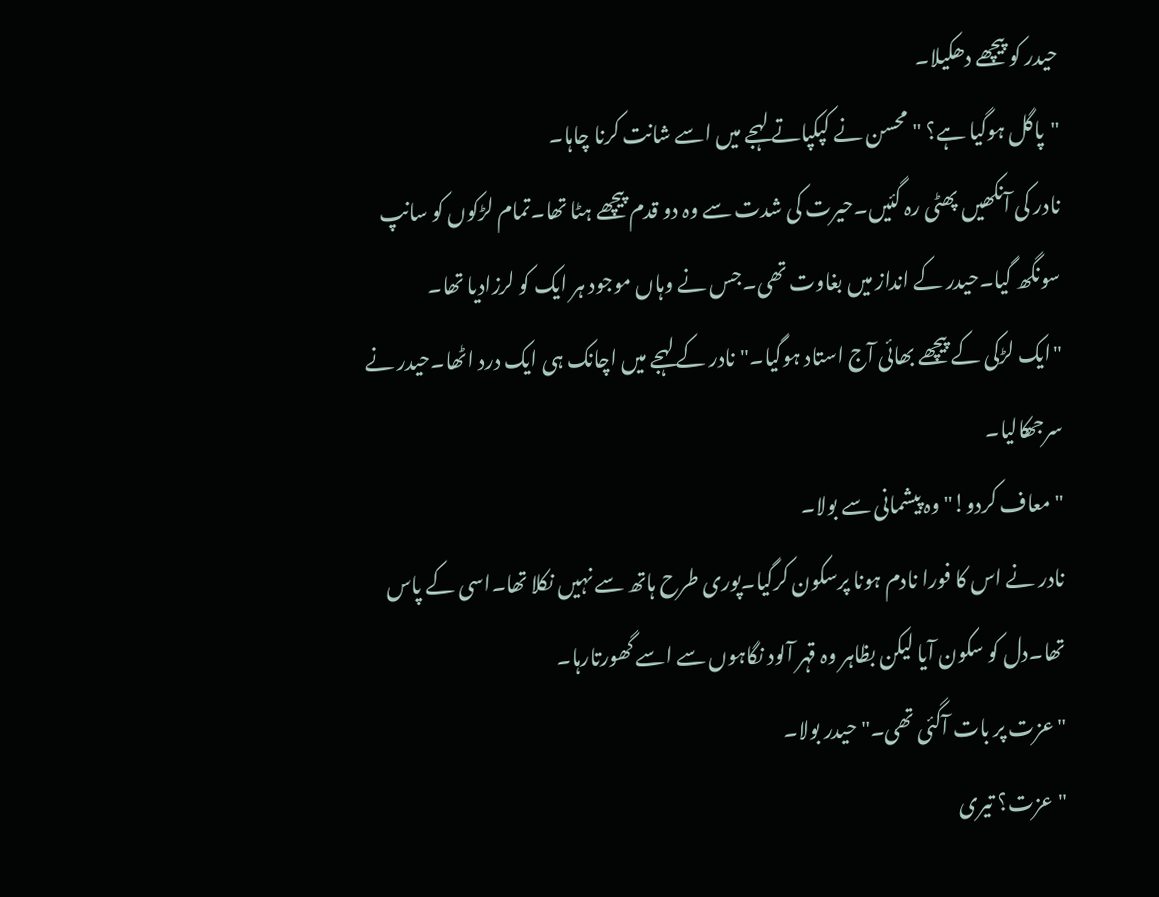حیدر کو پیچھے دھکیلا۔
"پاگل ہوگیا ہے؟ "محسن نے کپکپاتے لہجے میں اسے شانت کرنا چاہا۔
نادر کی آنکھیں پھٹی رہ گئیں۔حیرت کی شدت سے وہ دو قدم پیچھے ہٹا تھا۔تمام لڑکوں کو سانپ سونگھ گیا۔حیدر کے انداز میں بغاوت تھی۔جس نے وہاں موجود ہر ایک کو لرزادیا تھا۔
"ایک لڑکی کے پیچھے بھائی آج استاد ہوگیا۔"نادر کے لہجے میں اچانک ہی ایک درد اٹھا۔حیدر نے سرجھکالیا۔
"معاف کردو!"وہ پیشمانی سے بولا۔
نادر نے اس کا فورا نادم ہونا پرسکون کرگیا۔پوری طرح ہاتھ سے نہیں نکلا تھا۔اسی کے پاس تھا۔دل کو سکون آیا لیکن بظاہر وہ قہر آلود نگاہوں سے اسے گھورتارہا۔
"عزت پر بات آگئی تھی۔"حیدر بولا۔
"عزت؟ تیری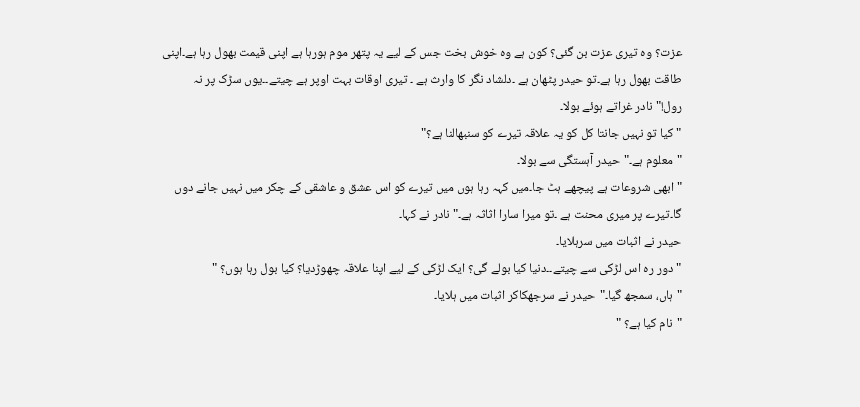عزت؟ وہ تیری عزت بن گئی؟ کون ہے وہ خوش بخت جس کے لیے یہ پتھر موم ہورہا ہے اپنی قیمت بھول رہا ہے۔اپنی طاقت بھول رہا ہے۔تو حیدر پٹھان ہے ۔دلشاد نگر کا وارث ہے ۔ تیری اوقات بہت اوپر ہے چیتے۔۔یوں سڑک پر نہ رول!"نادر غراتے ہوئے بولا۔
"کیا تو نہیں جانتا کل کو یہ علاقہ تیرے کو سنبھالنا ہے؟"
"معلوم ہے۔"حیدر آہستگی سے بولا۔
"ابھی شروعات ہے پیچھے ہٹ جا۔میں کہہ رہا ہوں میں تیرے کو اس عشق و عاشقی کے چکر میں نہیں جانے دوں گا۔تیرے پر میری محنت ہے ۔تو میرا سارا اثاثہ ہے۔"نادر نے کہا۔
حیدر نے اثبات میں سرہلایا۔
"دور رہ اس لڑکی سے چیتے۔۔دنیا کیا بولے گی؟ ایک لڑکی کے لیے اپنا علاقہ چھوڑدیا؟ کیا بول رہا ہوں؟ "
"ہاں، سمجھ گیا۔"حیدر نے سرجھکاکر اثبات میں ہلایا۔
"نام کیا ہے؟ "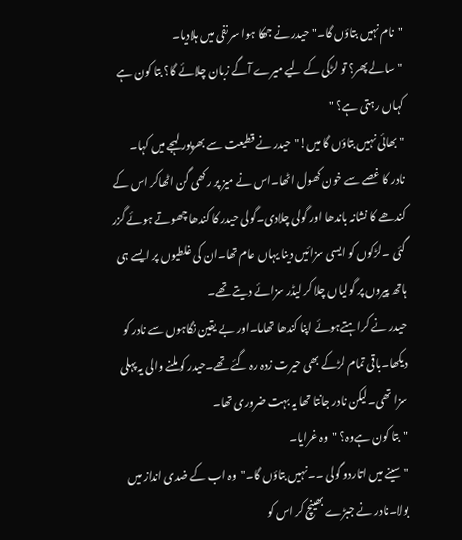"نام نہیں بتاؤں گا۔"حیدر نے جھکا ہوا سر نفی میں ہلادیا۔
"سالے پھر؟ تو لڑکی کے لیے میرے آگے زبان چلائے گا؟ بتا کون ہے کہاں رہتی ہے؟ "
"بھائی نہیں بتاؤں گا میں!"حیدر نے قطیعت سے بھرپور لہجے میں کہا۔
نادر کا غصے سے خون کھول اٹھا۔اس نے میز پر رکھی گن اٹھاکر اس کے کندھے کا نشانہ باندھا اور گولی چلادی۔گولی حیدر کا کندھا چھوتے ہوئے گزر گئی ۔لڑکوں کو ایسی سزائیں دینا یہاں عام تھا۔ان کی غلطیوں پر ایسے ہی ہاتھ پیروں پر گولیاں چلا کر لیڈر سزائے دیتے تھے۔
حیدر نے کراہتےہوئے اپنا کندھا تھاما۔اور بے یقین نگاہوں سے نادر کو دیکھا۔باقی تمام لڑکے بھی حیرت زدہ رہ گئے تھے۔حیدر کو ملنے والی یہ پہلی سزا تھی۔لیکن نادر جانتا تھا یہ بہت ضروری تھا۔
"بتا کون ہےوہ؟ "وہ غرایا۔
"سینے میں اتاردو گولی ۔۔نہیں بتاؤں گا۔"وہ اب کے ضدی انداز میں بولا۔نادر نے جبڑے بھینچ کر اس کو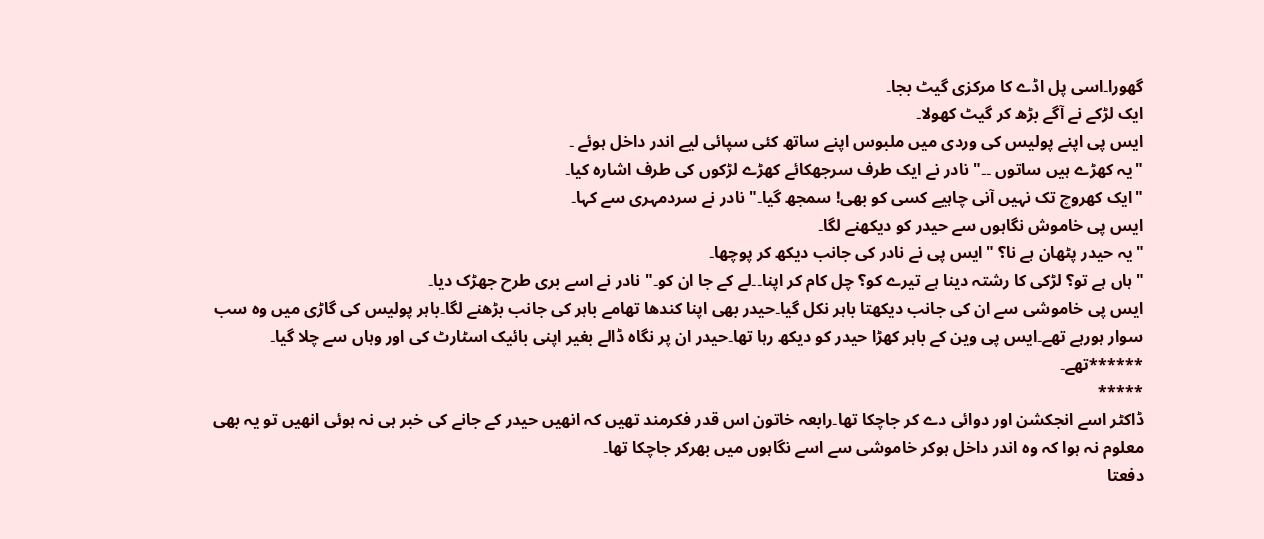گھورا۔اسی پل اڈے کا مرکزی گیٹ بجا۔
ایک لڑکے نے آگے بڑھ کر گیٹ کھولا۔
ایس پی اپنے پولیس کی وردی میں ملبوس اپنے ساتھ کئی سپائی لیے اندر داخل ہوئے ۔
"یہ کھڑے ہیں ساتوں ۔۔"نادر نے ایک طرف سرجھکائے کھڑے لڑکوں کی طرف اشارہ کیا۔
"ایک کھروچ تک نہیں آنی چاہیے کسی کو بھی! سمجھ گیا۔"نادر نے سردمہری سے کہا۔
ایس پی خاموش نگاہوں سے حیدر کو دیکھنے لگا۔
"یہ حیدر پٹھان ہے نا؟ "ایس پی نے نادر کی جانب دیکھ کر پوچھا۔
"ہاں ہے تو؟ لڑکی کا رشتہ دینا ہے تیرے کو؟ چل کام کر اپنا۔۔لے کے جا ان کو۔"نادر نے اسے بری طرح جھڑک دیا۔
ایس پی خاموشی سے ان کی جانب دیکھتا باہر نکل گیا۔حیدر بھی اپنا کندھا تھامے باہر کی جانب بڑھنے لگا۔باہر پولیس کی گاڑی میں وہ سب سوار ہورہے تھے۔ایس پی وین کے باہر کھڑا حیدر کو دیکھ رہا تھا۔حیدر ان پر نگاہ ڈالے بغیر اپنی بائیک اسٹارٹ کی اور وہاں سے چلا گیا۔
******تھے۔
*****
ڈاکٹر اسے انجکشن اور دوائی دے کر جاچکا تھا۔رابعہ خاتون اس قدر فکرمند تھیں کہ انھیں حیدر کے جانے کی خبر ہی نہ ہوئی انھیں تو یہ بھی معلوم نہ ہوا کہ وہ اندر داخل ہوکر خاموشی سے اسے نگاہوں میں بھرکر جاچکا تھا۔
دفعتا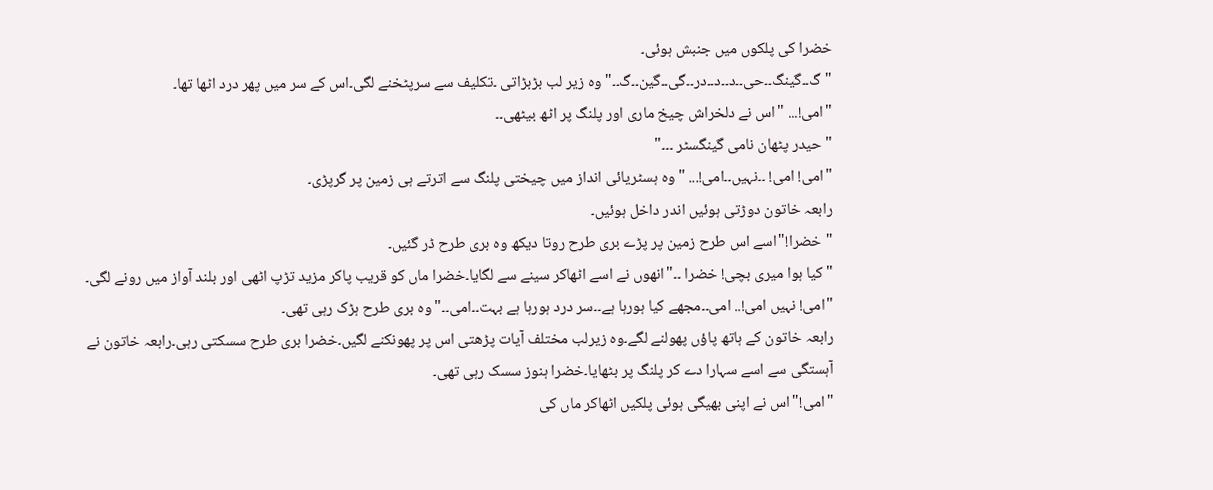خضرا کی پلکوں میں جنبش ہوئی۔
"گ۔۔گینگ۔۔حی۔۔د۔۔د۔۔در۔۔گی۔۔گین۔۔گ۔۔"وہ زیر لب بڑبڑاتی ۔تکلیف سے سرپٹخنے لگی۔اس کے سر میں پھر درد اٹھا تھا۔
"امی!... "اس نے دلخراش چیخ ماری اور پلنگ پر اٹھ بیٹھی۔۔
"حیدر پٹھان نامی گینگسٹر ۔۔۔"
"امی! امی! ۔۔نہیں۔۔امی!... "وہ ہسٹریائی انداز میں چیختی پلنگ سے اترتے ہی زمین پر گرپڑی۔
رابعہ خاتون دوڑتی ہوئیں اندر داخل ہوئیں۔
"خضرا!"اسے اس طرح زمین پر پڑے بری طرح روتا دیکھ وہ بری طرح ڈر گئیں۔
"کیا ہوا میری بچی! خضرا ۔۔"انھوں نے اسے اٹھاکر سینے سے لگایا۔خضرا ماں کو قریب پاکر مزید تڑپ اٹھی اور بلند آواز میں رونے لگی۔
"امی! نہیں امی!.. امی۔۔مجھے کیا ہورہا ہے۔۔سر درد ہورہا ہے بہت۔۔امی۔۔"وہ بری طرح ہڑک رہی تھی۔
رابعہ خاتون کے ہاتھ پاؤں پھولنے لگے۔وہ زیرلب مختلف آیات پڑھتی اس پر پھونکنے لگیں۔خضرا بری طرح سسکتی رہی۔رابعہ خاتون نے آہستگی سے اسے سہارا دے کر پلنگ پر بٹھایا۔خضرا ہنوز سسک رہی تھی۔
"امی!"اس نے اپنی بھیگی ہوئی پلکیں اٹھاکر ماں کی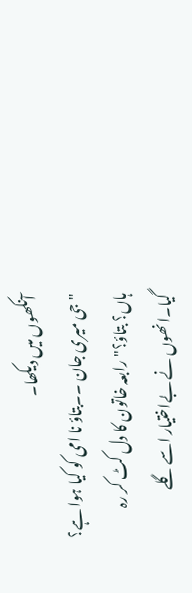آنکھوں میں دیکھا۔
"جی میری جان ۔۔بتاؤ نا امی کو کیا ہوا ہے؟ ہاں؟ بتاؤ؟"رابعہ خاتون کا دل کٹ کر رہ گیا۔انھوں نے بےاختیار اسے گلے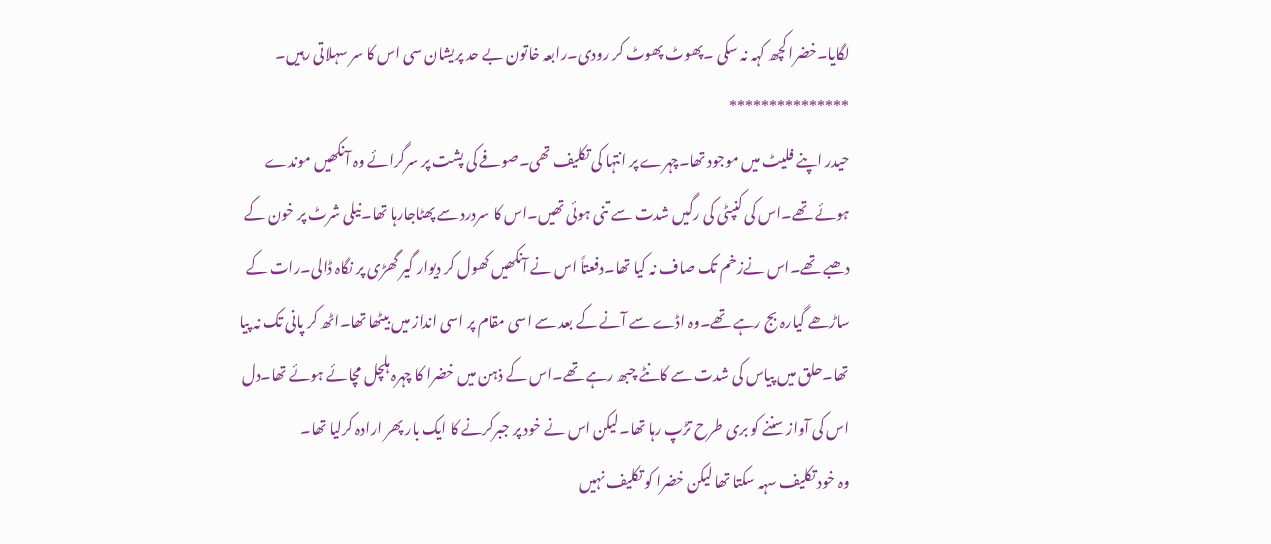لگایا۔خضرا کچھ کہہ نہ سکی ۔پھوٹ پھوٹ کر رودی۔رابعہ خاتون بے حد پریشان سی اس کا سر سہلاتی رہیں۔
***************
حیدر اپنے فلیٹ میں موجود تھا۔چہرے پر انتہا کی تکلیف تھی۔صوفے کی پشت پر سرگرائے وہ آنکھیں موندے ہوئے تھے۔اس کی کنپٹی کی رگیں شدت سے تنی ہوئی تھیں۔اس کا سردرد سے پھٹاجارہا تھا۔نیلی شرٹ پر خون کے دھبے تھے۔اس نےزخم تک صاف نہ کیا تھا۔دفعتاً اس نے آنکھیں کھول کر دیوار گیر گھڑی پر نگاہ ڈالی۔رات کے ساڑھے گیارہ بج رہے تھے۔وہ اڈے سے آنے کے بعد سے اسی مقام پر اسی انداز میں بیٹھا تھا۔اٹھ کر پانی تک نہ پیا تھا۔حلق میں پیاس کی شدت سے کانٹے چبھ رہے تھے۔اس کے ذہن میں خضرا کا چہرہ ہلچل مچائے ہوئے تھا۔دل اس کی آواز سننے کو بری طرح تڑپ رہا تھا۔لیکن اس نے خود پر جبرکرنے کا ایک بار پھر ارادہ کرلیا تھا۔
وہ خود تکلیف سہہ سکتا تھا لیکن خضرا کو تکلیف نہیں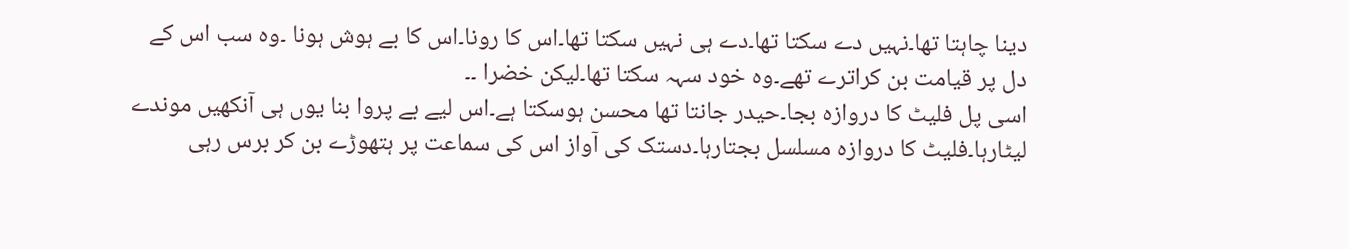دینا چاہتا تھا۔نہیں دے سکتا تھا۔دے ہی نہیں سکتا تھا۔اس کا رونا۔اس کا بے ہوش ہونا ۔وہ سب اس کے دل پر قیامت بن کراترے تھے۔وہ خود سہہ سکتا تھا۔لیکن خضرا ۔۔
اسی پل فلیٹ کا دروازہ بجا۔حیدر جانتا تھا محسن ہوسکتا ہے۔اس لیے بے پروا بنا یوں ہی آنکھیں موندے لیٹارہا۔فلیٹ کا دروازہ مسلسل بجتارہا۔دستک کی آواز اس کی سماعت پر ہتھوڑے بن کر برس رہی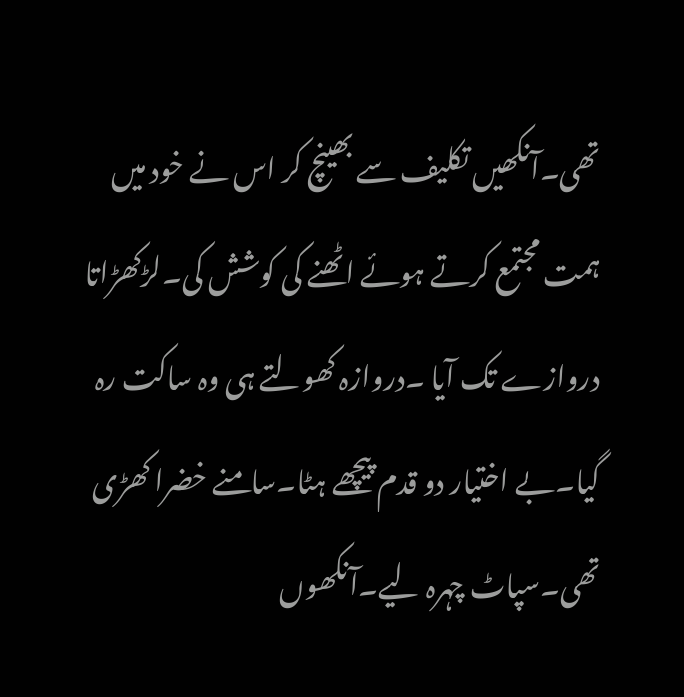تھی۔آنکھیں تکلیف سے بھینچ کر اس نے خود میں ہمت مجتمع کرتے ہوئے اٹھنے کی کوشش کی۔لڑکھڑاتا دروازے تک آیا ۔دروازہ کھولتے ہی وہ ساکت رہ گیا۔بے اختیار دو قدم پیچھے ہٹا۔سامنے خضرا کھڑی تھی۔سپاٹ چہرہ لیے۔آنکھوں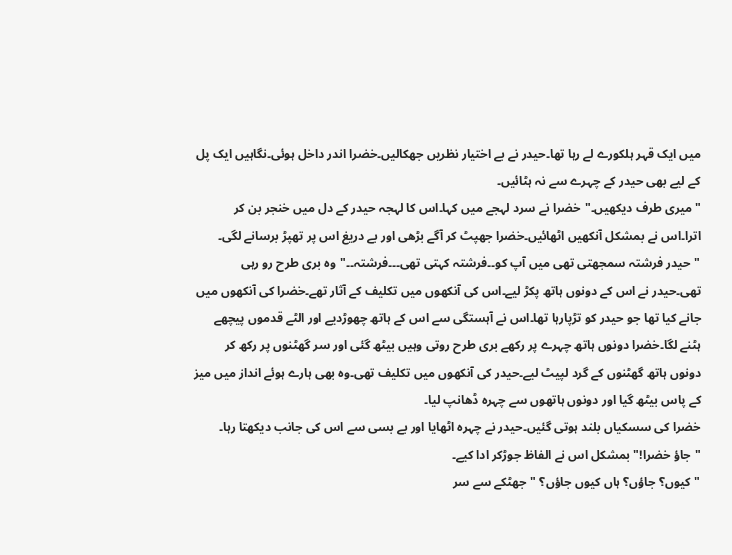میں ایک قہر ہلکورے لے رہا تھا۔حیدر نے بے اختیار نظریں جھکالیں۔خضرا اندر داخل ہوئی۔نگاہیں ایک پل کے لیے بھی حیدر کے چہرے سے نہ ہٹائیں۔
"میری طرف دیکھیں۔"خضرا نے سرد لہجے میں کہا۔اس کا لہجہ حیدر کے دل میں خنجر بن کر اترا۔اس نے بمشکل آنکھیں اٹھائیں۔خضرا جھپٹ کر آگے بڑھی اور بے دریغ اس پر تھپڑ برسانے لگی۔
"حیدر فرشتہ سمجھتی تھی میں آپ کو۔۔فرشتہ کہتی تھی۔۔۔فرشتہ۔۔"وہ بری طرح رو رہی تھی۔حیدر نے اس کے دونوں ہاتھ پکڑ لیے۔اس کی آنکھوں میں تکلیف کے آثار تھے۔خضرا کی آنکھوں میں جانے کیا تھا جو حیدر کو تڑپارہا تھا۔اس نے آہستگی سے اس کے ہاتھ چھوڑدیے اور الٹے قدموں پیچھے ہٹنے لگا۔خضرا دونوں ہاتھ چہرے پر رکھے بری طرح روتی وہیں بیٹھ گئی اور سر گھٹنوں پر رکھ کر دونوں ہاتھ گھٹنوں کے گرد لپیٹ لیے۔حیدر کی آنکھوں میں تکلیف تھی۔وہ بھی ہارے ہوئے انداز میں میز کے پاس بیٹھ گیا اور دونوں ہاتھوں سے چہرہ ڈھانپ لیا۔
خضرا کی سسکیاں بلند ہوتی گئیں۔حیدر نے چہرہ اٹھایا اور بے بسی سے اس کی جانب دیکھتا رہا۔
"جاؤ خضرا!"بمشکل اس نے الفاظ جوڑکر ادا کیے۔
"کیوں؟ جاؤں؟ ہاں کیوں جاؤں؟ "جھٹکے سے سر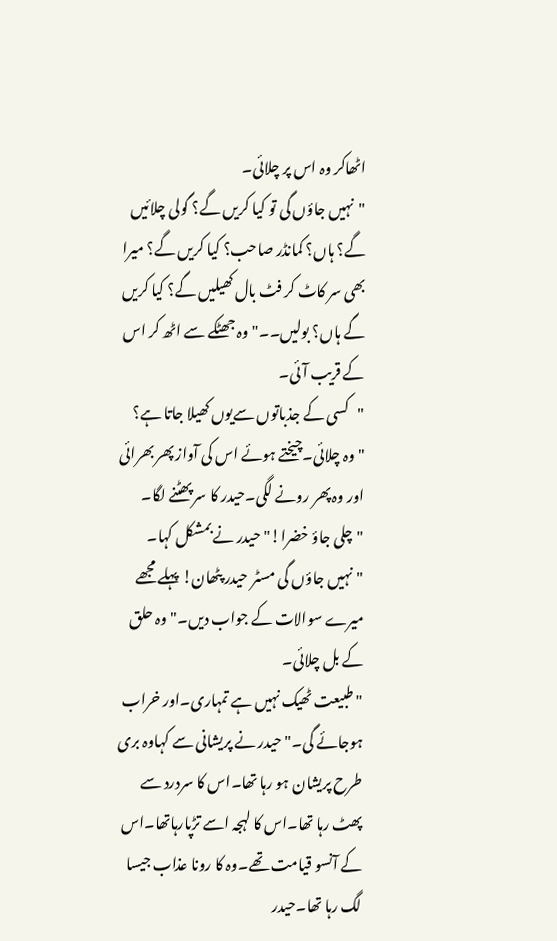اٹھاکر وہ اس پر چلائی۔
"نہیں جاؤں گی تو کیا کریں گے؟ گولی چلائیں گے؟ ہاں؟ کمانڈر صاحب؟ کیا کریں گے؟ میرا بھی سر کاٹ کر فٹ بال کھیلیں گے؟ کیا کریں گے ہاں؟ بولیں۔۔"وہ جھٹکے سے اٹھ کر اس کے قریب آئی۔
"کسی کے جذباتوں سےیوں کھیلا جاتا ہے؟ "وہ چلائی۔چیختے ہوئے اس کی آواز پھر بھرائی اور وہ پھر رونے لگی۔حیدر کا سر پھٹنے لگا۔
"چلی جاؤ خضرا!"حیدر نے بمشکل کہا۔
"نہیں جاؤں گی مسٹر حیدر پٹھان! پہلے مجھے میرے سوالات کے جواب دیں۔"وہ حلق کے بل چلائی۔
"طبیعت ٹھیک نہیں ہے تمہاری۔اور خراب ہوجائے گی۔"حیدر نے پریشانی سے کہاوہ بری طرح پریشان ہو رہا تھا۔اس کا سردرد سے پھٹ رہا تھا۔اس کا لہجہ اسے تڑپارہاتھا۔اس کے آنسو قیامت تھے۔وہ کا رونا عذاب جیسا لگ رہا تھا۔حیدر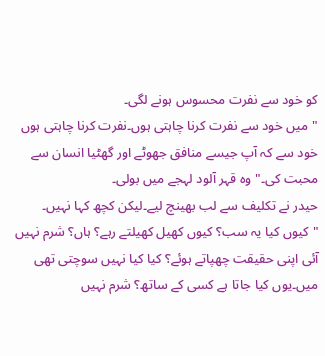کو خود سے نفرت محسوس ہونے لگی۔
"میں خود سے نفرت کرنا چاہتی ہوں۔نفرت کرنا چاہتی ہوں خود سے کہ آپ جیسے منافق جھوٹے اور گھٹیا انسان سے محبت کی۔"وہ قہر آلود لہجے میں بولی۔
حیدر نے تکلیف سے لب بھینچ لیے۔لیکن کچھ کہا نہیں۔
"کیوں کیا یہ سب؟ کیوں کھیل کھیلتے رہے؟ ہاں؟ شرم نہیں آئی اپنی حقیقت چھپاتے ہوئے؟ کیا کیا نہیں سوچتی تھی میں۔یوں کیا جاتا ہے کسی کے ساتھ؟ شرم نہیں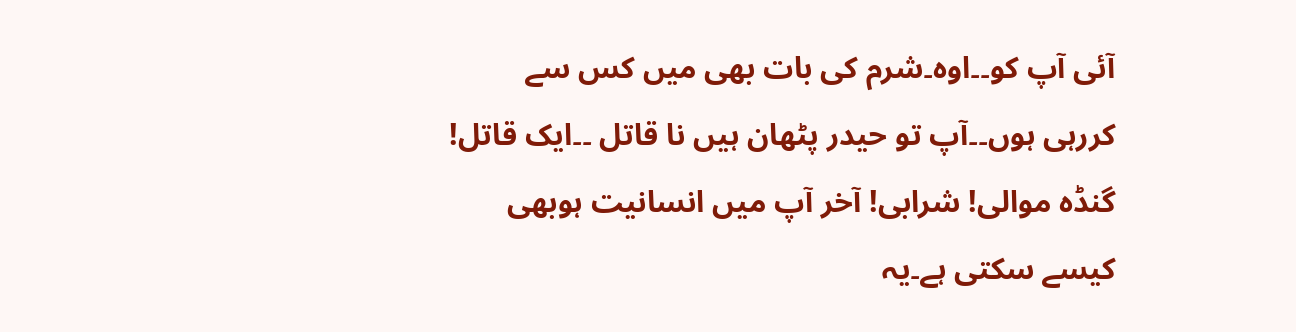آئی آپ کو۔۔اوہ۔شرم کی بات بھی میں کس سے کررہی ہوں۔۔آپ تو حیدر پٹھان ہیں نا قاتل ۔۔ایک قاتل! گنڈہ موالی! شرابی! آخر آپ میں انسانیت ہوبھی کیسے سکتی ہے۔یہ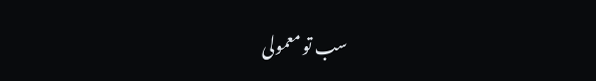سب تو معمولی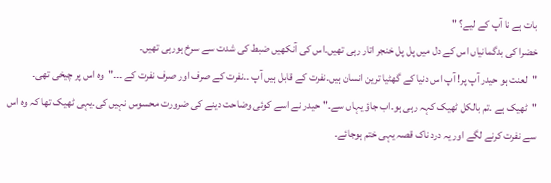بات ہے نا آپ کے لیے؟ "
خضرا کی بدگمانیاں اس کے دل میں پل پل خنجر اتار رہی تھیں۔اس کی آنکھیں ضبط کی شدت سے سرخ ہورہی تھیں۔
"لعنت ہو حیدر آپ پر! آپ اس دنیا کے گھٹیا ترین انسان ہیں۔نفرت کے قابل ہیں آپ ۔۔نفرت کے صرف اور صرف نفرت کے ۔۔۔"وہ اس پر چیخی تھی۔
"ٹھیک ہے ۔تم بالکل ٹھیک کہہ رہی ہو۔اب جاؤ یہاں سے۔"حیدر نے اسے کوئی وضاحت دینے کی ضرورت محسوس نہیں کی۔یہی ٹھیک تھا کہ وہ اس سے نفرت کرنے لگے اور یہ درد ناک قصہ یہی ختم ہوجائے۔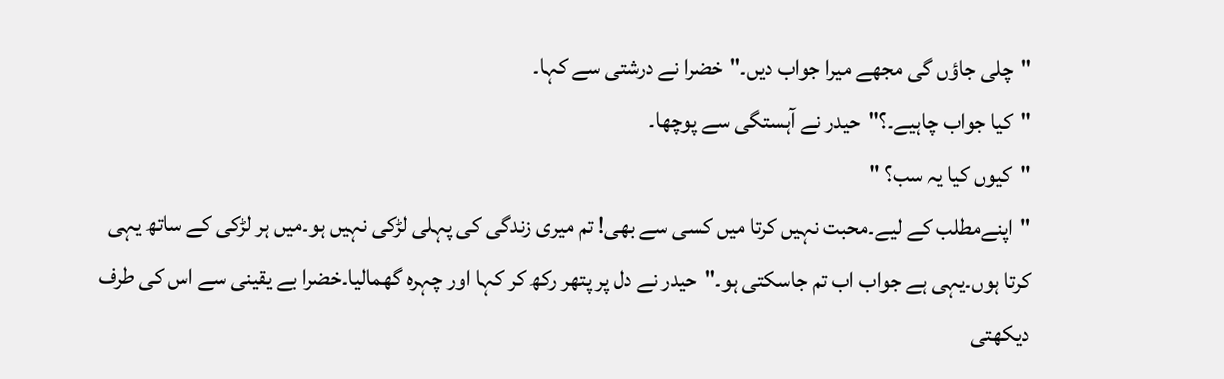"چلی جاؤں گی مجھے میرا جواب دیں۔"خضرا نے درشتی سے کہا۔
"کیا جواب چاہیے۔؟"حیدر نے آہستگی سے پوچھا۔
"کیوں کیا یہ سب؟ "
"اپنےمطلب کے لیے۔محبت نہیں کرتا میں کسی سے بھی! تم میری زندگی کی پہلی لڑکی نہیں ہو۔میں ہر لڑکی کے ساتھ یہی کرتا ہوں۔یہی ہے جواب اب تم جاسکتی ہو۔"حیدر نے دل پر پتھر رکھ کر کہا اور چہرہ گھمالیا۔خضرا بے یقینی سے اس کی طرف دیکھتی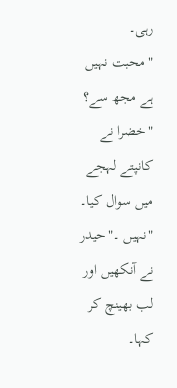رہی۔
"محبت نہیں ہے مجھ سے؟ "خضرا نے کانپتے لہجے میں سوال کیا۔
"نہیں ۔"حیدر نے آنکھیں اور لب بھینچ کر کہا۔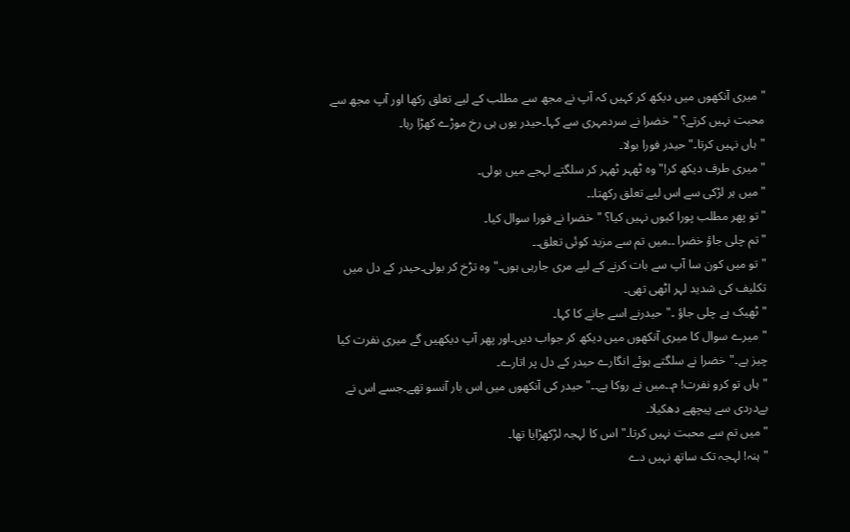"میری آنکھوں میں دیکھ کر کہیں کہ آپ نے مجھ سے مطلب کے لیے تعلق رکھا اور آپ مجھ سے محبت نہیں کرتے؟ "خضرا نے سردمہری سے کہا۔حیدر یوں ہی رخ موڑے کھڑا رہا۔
"ہاں نہیں کرتا۔"حیدر فورا بولا۔
"میری طرف دیکھ کر!"وہ ٹھہر ٹھہر کر سلگتے لہجے میں بولی۔
"میں ہر لڑکی سے اس لیے تعلق رکھتا۔۔
"تو پھر مطلب پورا کیوں نہیں کیا؟ "خضرا نے فورا سوال کیا۔
"تم چلی جاؤ خضرا ۔۔میں تم سے مزید کوئی تعلق۔۔
"تو میں کون سا آپ سے بات کرنے کے لیے مری جارہی ہوں۔"وہ تڑخ کر بولی۔حیدر کے دل میں تکلیف کی شدید لہر اٹھی تھی۔
"ٹھیک ہے چلی جاؤ ۔"حیدرنے اسے جانے کا کہا۔
"میرے سوال کا میری آنکھوں میں دیکھ کر جواب دیں۔اور پھر آپ دیکھیں گے میری نفرت کیا چیز ہے۔"خضرا نے سلگتے ہوئے انگارے حیدر کے دل پر اتارے۔
"ہاں تو کرو نفرت! م۔۔میں نے روکا ہے۔۔"حیدر کی آنکھوں میں اس بار آنسو تھے۔جسے اس نے بےدردی سے پیچھے دھکیلا۔
"میں تم سے محبت نہیں کرتا۔"اس کا لہجہ لڑکھڑایا تھا۔
"ہنہ! لہجہ تک ساتھ نہیں دے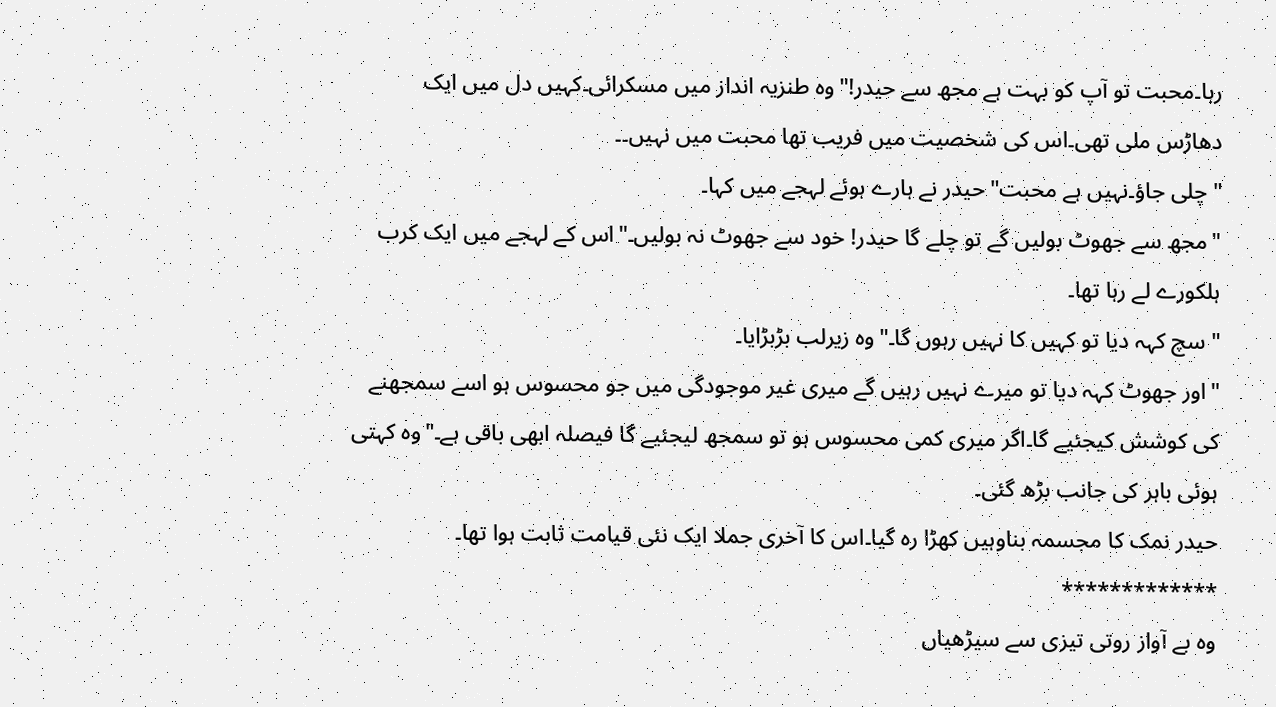رہا۔محبت تو آپ کو بہت ہے مجھ سے حیدر!"وہ طنزیہ انداز میں مسکرائی۔کہیں دل میں ایک دھاڑس ملی تھی۔اس کی شخصیت میں فریب تھا محبت میں نہیں۔۔
"چلی جاؤ۔نہیں ہے محبت"حیدر نے ہارے ہوئے لہجے میں کہا۔
"مجھ سے جھوٹ بولیں گے تو چلے گا حیدر! خود سے جھوٹ نہ بولیں۔"اس کے لہجے میں ایک کرب ہلکورے لے رہا تھا۔
"سچ کہہ دیا تو کہیں کا نہیں رہوں گا۔"وہ زیرلب بڑبڑایا۔
"اور جھوٹ کہہ دیا تو میرے نہیں رہیں گے میری غیر موجودگی میں جو محسوس ہو اسے سمجھنے کی کوشش کیجئیے گا۔اگر میری کمی محسوس ہو تو سمجھ لیجئیے گا فیصلہ ابھی باقی ہے۔"وہ کہتی ہوئی باہر کی جانب بڑھ گئی۔
حیدر نمک کا مجسمہ بناوہیں کھڑا رہ گیا۔اس کا آخری جملا ایک نئی قیامت ثابت ہوا تھا۔
*************
وہ بے آواز روتی تیزی سے سیڑھیاں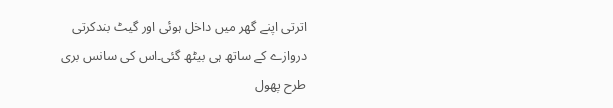اترتی اپنے گھر میں داخل ہوئی اور گیٹ بندکرتی دروازے کے ساتھ ہی بیٹھ گئی۔اس کی سانس بری طرح پھول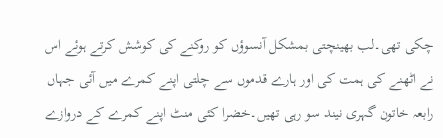چکی تھی۔لب بھینچتی بمشکل آنسوؤں کو روکنے کی کوشش کرتے ہوئے اس نے اٹھنے کی ہمت کی اور ہارے قدموں سے چلتی اپنے کمرے میں آئی جہاں رابعہ خاتون گہری نیند سو رہی تھیں۔خضرا کئی منٹ اپنے کمرے کے دروازے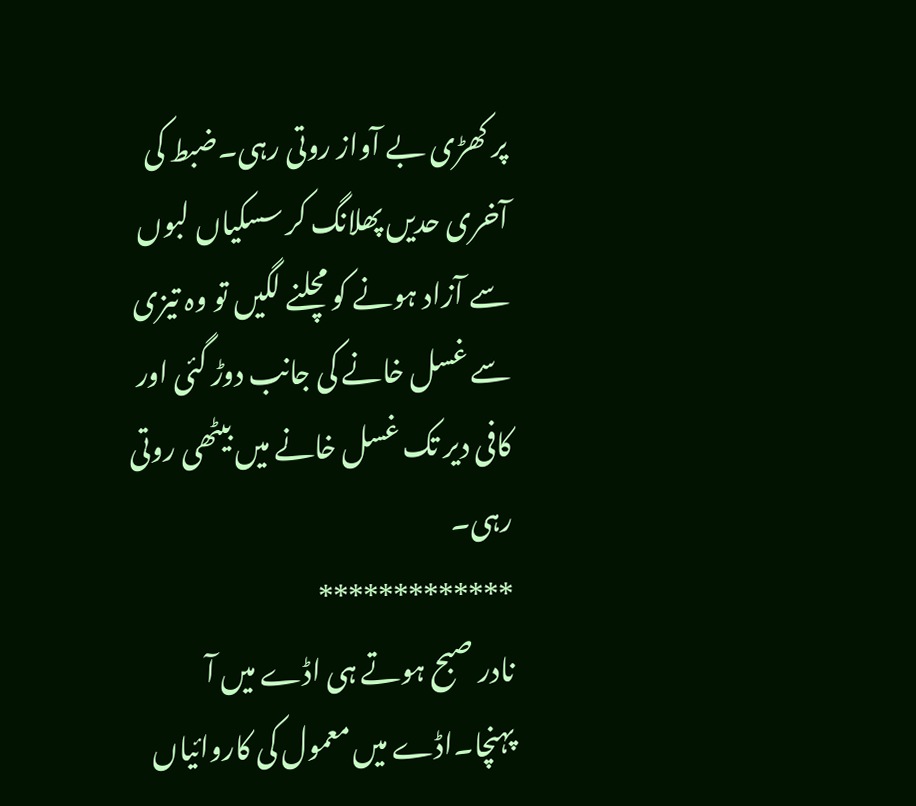پر کھڑی بے آواز روتی رہی۔ضبط کی آخری حدیں پھلانگ کر سسکیاں لبوں سے آزاد ہونے کو مچلنے لگیں تو وہ تیزی سے غسل خانے کی جانب دوڑ گئی اور کافی دیر تک غسل خانے میں بیٹھی روتی رہی۔
*************
نادر صبح ہوتے ہی اڈے میں آ پہنچا۔اڈے میں معمول کی کاروائیاں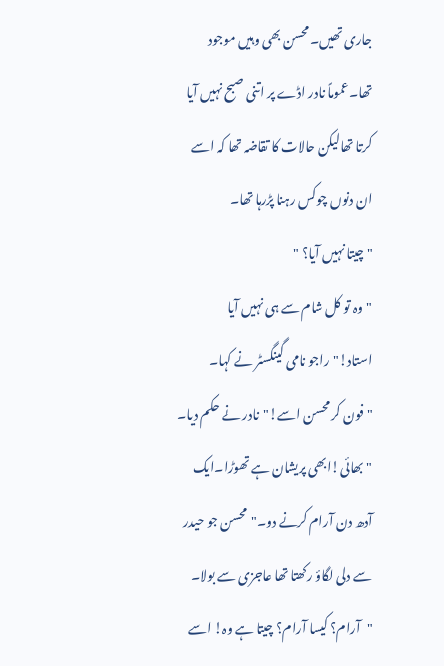جاری تھیں۔محسن بھی وہیں موجود تھا۔عموماً نادر اڈے پر اتنی صبح نہیں آیا کرتا تھالیکن حالات کا تقاضہ تھا کہ اسے ان دنوں چوکس رہنا پڑرہا تھا۔
"چیتا نہیں آیا؟ "
"وہ تو کل شام سے ہی نہیں آیا استاد!"راجو نامی گینگسٹر نے کہا۔
"فون کر محسن اسے!"نادر نے حکم دیا۔
"بھائی!ابھی پریشان ہے تھوڑا۔ایک آدھ دن آرام کرنے دو۔"محسن جو حیدر سے دلی لگاؤ رکھتا تھا عاجزی سے بولا۔
"آرام؟ کیسا آرام؟ چیتا ہے وہ! اسے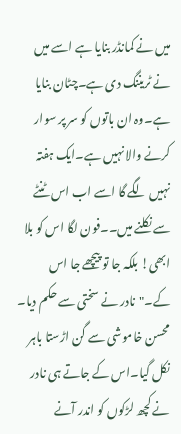میں نے کمانڈر بنایا ہے اسے میں نے ٹریننگ دی ہے۔چٹان بنایا ہے۔وہ ان باتوں کو سر پر سوار کرنے والا نہیں ہے۔ایک ہفتہ نہیں لگے گا اسے اب اس ٹنٹے سے نکلنے میں۔۔فون لگا اس کو بلا ابھی! بلکہ جا تو پیچھے جا اس کے۔"نادر نے سختی سے حکم دیا۔
محسن خاموشی سے گن اڑستا باہر نکل گیا۔اس کے جاتے ہی نادر نے کچھ لڑکوں کو اندر آنے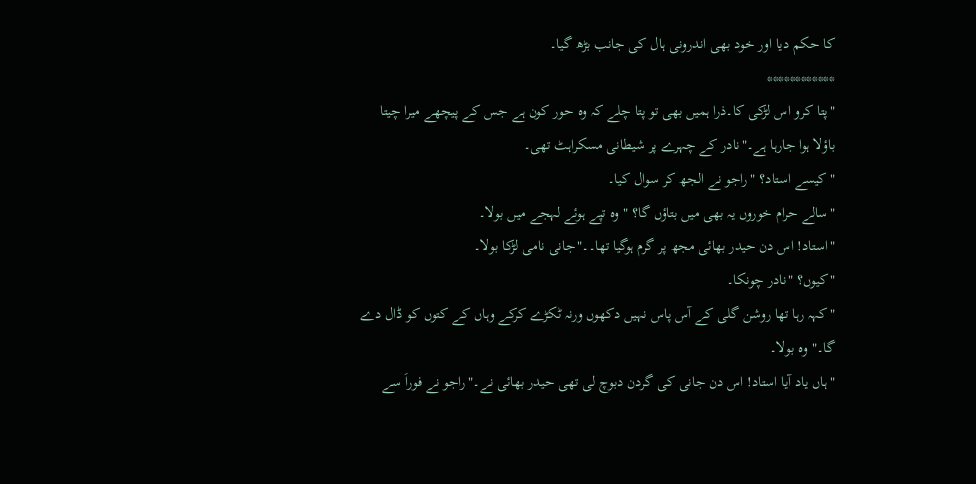کا حکم دیا اور خود بھی اندرونی ہال کی جانب بڑھ گیا۔
************
"پتا کرو اس لڑکی کا۔ذرا ہمیں بھی تو پتا چلے کہ وہ حور کون ہے جس کے پیچھے میرا چیتا باؤلا ہوا جارہا ہے۔"نادر کے چہرے پر شیطانی مسکراہٹ تھی۔
"کیسے استاد؟ "راجو نے الجھ کر سوال کیا۔
"سالے حرام خوروں یہ بھی میں بتاؤں گا؟ "وہ تپے ہوئے لہجے میں بولا۔
"استاد! اس دن حیدر بھائی مجھ پر گرم ہوگیا تھا۔۔"جانی نامی لڑکا بولا۔
"کیوں؟ "نادر چونکا۔
"کہہ رہا تھا روشن گلی کے آس پاس نہیں دکھوں ورنہ ٹکڑے کرکے وہاں کے کتوں کو ڈال دے گا۔"وہ بولا۔
"ہاں یاد آیا استاد! اس دن جانی کی گردن دبوچ لی تھی حیدر بھائی نے۔"راجو نے فوراَ سے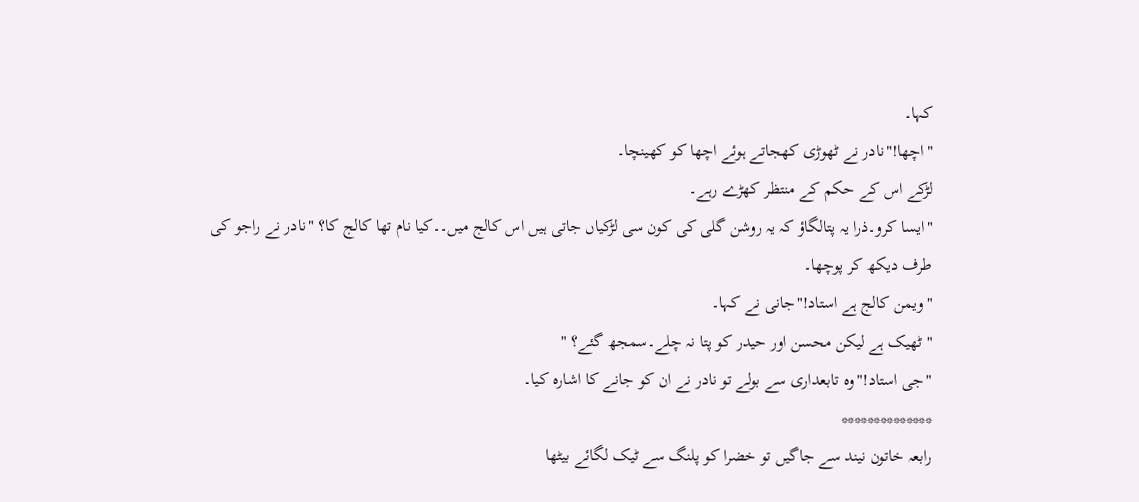کہا۔
"اچھا!"نادر نے ٹھوڑی کھجاتے ہوئے اچھا کو کھینچا۔
لڑکے اس کے حکم کے منتظر کھڑے رہے۔
"ایسا کرو۔ذرا یہ پتالگاؤ کہ یہ روشن گلی کی کون سی لڑکیاں جاتی ہیں اس کالج میں۔۔کیا نام تھا کالج کا؟ "نادر نے راجو کی طرف دیکھ کر پوچھا۔
"ویمن کالج ہے استاد!"جانی نے کہا۔
"ٹھیک ہے لیکن محسن اور حیدر کو پتا نہ چلے۔سمجھ گئے؟ "
"جی استاد!"وہ تابعداری سے بولے تو نادر نے ان کو جانے کا اشارہ کیا۔
**************
رابعہ خاتون نیند سے جاگیں تو خضرا کو پلنگ سے ٹیک لگائے بیٹھا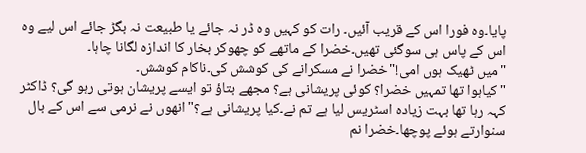پایا۔وہ فورا اس کے قریب آئیں۔ رات کو کہیں وہ ڈر نہ جائے یا طبیعت نہ بگڑ جائے اس لیے وہ اس کے پاس ہی سوگئی تھیں۔خضرا کے ماتھے کو چھوکر بخار کا اندازہ لگانا چاہا۔
"میں ٹھیک ہوں امی!"خضرا نے مسکرانے کی کوشش کی۔ناکام کوشش۔
"کیاہوا تھا تمہیں خضرا؟ کوئی پریشانی ہے؟ مجھے بتاؤ تو ایسے پریشان ہوتی رہو گی؟ ڈاکٹر کہہ رہا تھا بہت زیادہ اسٹریس لیا ہے تم نے۔کیا پریشانی ہے؟"انھوں نے نرمی سے اس کے بال سنوارتے ہوئے پوچھا۔خضرا نم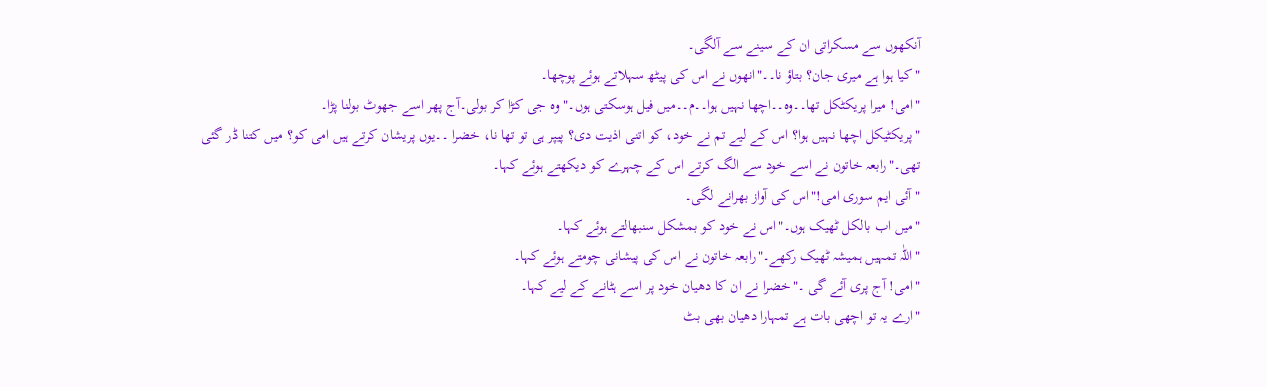آنکھوں سے مسکراتی ان کے سینے سے آلگی۔
"کیا ہوا ہے میری جان؟ بتاؤ نا۔۔"انھوں نے اس کی پیٹھ سہلاتے ہوئے پوچھا۔
"امی! میرا پریکٹکل تھا۔۔وہ۔۔اچھا نہیں ہوا۔۔م۔۔میں فیل ہوسکتی ہوں۔"وہ جی کڑا کر بولی۔آج پھر اسے جھوٹ بولنا پڑا۔
"پریکٹیکل اچھا نہیں ہوا؟ اس کے لیے تم نے خود، کو اتنی اذیت دی؟ پیپر ہی تو تھا نا، خضرا ۔۔یوں پریشان کرتے ہیں امی کو؟ میں کتنا ڈر گئی تھی۔"رابعہ خاتون نے اسے خود سے الگ کرتے اس کے چہرے کو دیکھتے ہوئے کہا۔
"آئی ایم سوری امی!"اس کی آواز بھرانے لگی۔
"میں اب بالکل ٹھیک ہوں۔"اس نے خود کو بمشکل سنبھالتے ہوئے کہا۔
"اللّٰہ تمہیں ہمیشہ ٹھیک رکھے۔"رابعہ خاتون نے اس کی پیشانی چومتے ہوئے کہا۔
"امی! آج پری آئے گی ۔"خضرا نے ان کا دھیان خود پر اسے ہٹانے کے لیے کہا۔
"ارے یہ تو اچھی بات ہے تمہارا دھیان بھی بٹ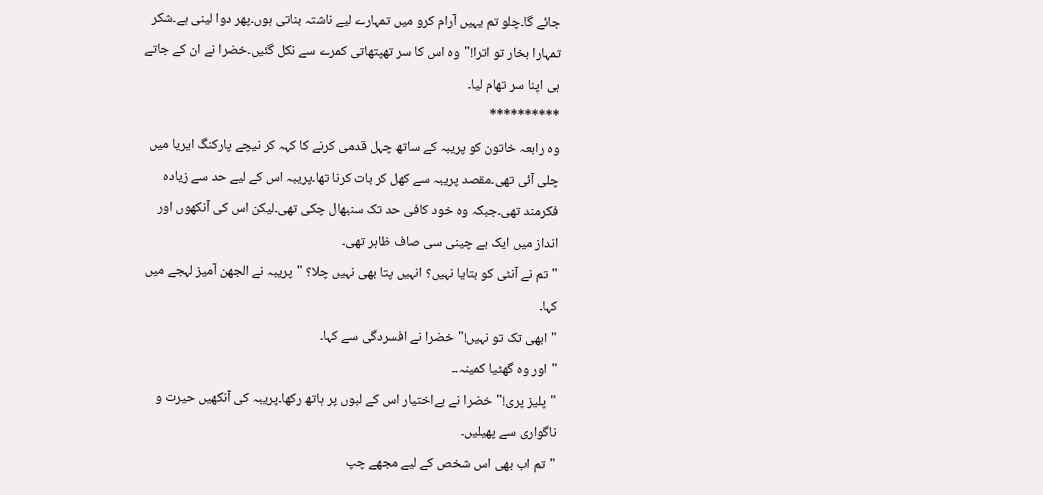جائے گا۔چلو تم یہیں آرام کرو میں تمہارے لیے ناشتہ بناتی ہوں۔پھر دوا لینی ہے۔شکر تمہارا بخار تو اترا!"وہ اس کا سر تھپتھاتی کمرے سے نکل گئیں۔خضرا نے ان کے جاتے ہی اپنا سر تھام لیا۔
**********
وہ رابعہ خاتون کو پریبہ کے ساتھ چہل قدمی کرنے کا کہہ کر نیچے پارکنگ ایریا میں چلی آئی تھی۔مقصد پریبہ سے کھل کر بات کرنا تھا۔پریبہ اس کے لیے حد سے زیادہ فکرمند تھی۔جبکہ وہ خود کافی حد تک سنبھال چکی تھی۔لیکن اس کی آنکھوں اور انداز میں ایک بے چینی سی صاف ظاہر تھی۔
"تم نے آنٹی کو بتایا نہیں؟ انہیں پتا بھی نہیں چلا؟ "پریبہ نے الجھن آمیز لہجے میں کہا۔
"ابھی تک تو نہیں!"خضرا نے افسردگی سے کہا۔
"اور وہ گھٹیا کمینہ۔۔
"پلیز پری!"خضرا نے بےاختیار اس کے لبوں پر ہاتھ رکھا۔پریبہ کی آنکھیں حیرت و ناگواری سے پھیلیں۔
"تم اب بھی اس شخص کے لیے مجھے چپ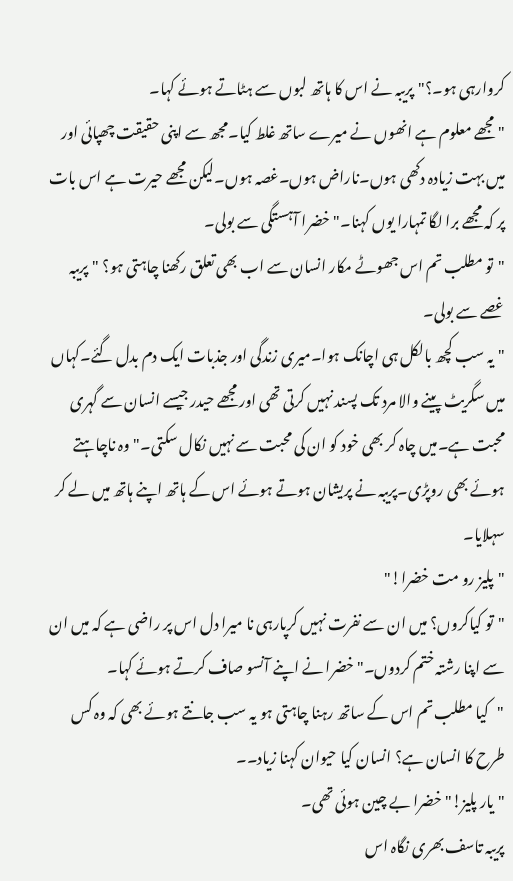کروارہی ہو۔؟"پریبہ نے اس کا ہاتھ لبوں سے ہٹاتے ہوئے کہا۔
"مجھے معلوم ہے انھوں نے میرے ساتھ غلط کیا۔مجھ سے اپنی حقیقت چھپائی اور میں بہت زیادہ دکھی ہوں۔ناراض ہوں۔غصہ ہوں۔لیکن مجھے حیرت ہے اس بات پر کہ مجھے برا لگا تمہارا یوں کہنا۔"خضرا آہستگی سے بولی۔
"تو مطلب تم اس جھوٹے مکار انسان سے اب بھی تعلق رکھنا چاہتی ہو؟ "پریبہ غصے سے بولی۔
"یہ سب کچھ بالکل ہی اچانک ہوا۔میری زندگی اور جذبات ایک دم بدل گئے۔کہاں میں سگریٹ پینے والا مرد تک پسند نہیں کرتی تھی اور مجھے حیدر جیسے انسان سے گہری محبت ہے۔میں چاہ کر بھی خود کو ان کی محبت سے نہیں نکال سکتی۔"وہ ناچاہتے ہوئے بھی روپڑی۔پریبہ نے پریشان ہوتے ہوئے اس کے ہاتھ اپنے ہاتھ میں لے کر سہلایا۔
"پلیز رو مت خضرا!"
"تو کیاکروں؟ میں ان سے نفرت نہیں کرپارہی نا میرا دل اس پر راضی ہے کہ میں ان سے اپنا رشتہ ختم کردوں۔"خضرا نے اپنے آنسو صاف کرتے ہوئے کہا۔
"کیا مطلب تم اس کے ساتھ رہنا چاہتی ہو یہ سب جانتے ہوئے بھی کہ وہ کس طرح کا انسان ہے؟ انسان کیا حیوان کہنا زیاد۔۔
"یار پلیز!"خضرا بے چین ہوئی تھی۔
پریبہ تاسف بھری نگاہ اس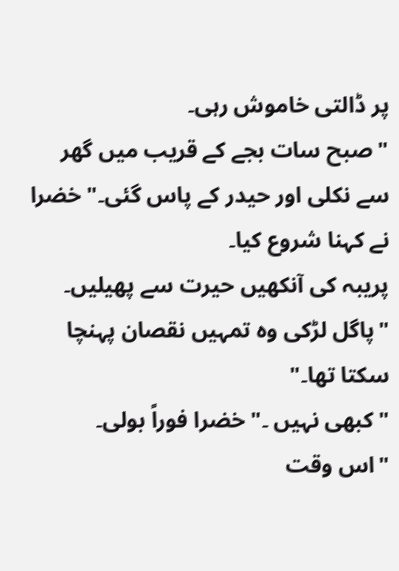پر ڈالتی خاموش رہی۔
"صبح سات بجے کے قریب میں گھر سے نکلی اور حیدر کے پاس گئی۔"خضرا نے کہنا شروع کیا۔
پریبہ کی آنکھیں حیرت سے پھیلیں۔
"پاگل لڑکی وہ تمہیں نقصان پہنچا سکتا تھا۔"
"کبھی نہیں ۔"خضرا فوراً بولی۔
"اس وقت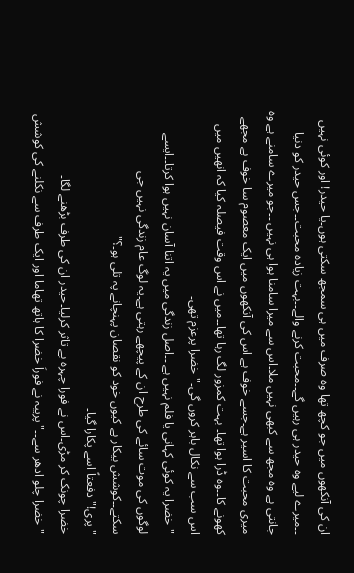ان کی آنکھوں میں جو کچھ تھا وہ صرف میں ہی سمجھ سکتی ہوں۔یا حیدر! اور کوئی نہیں ۔۔میرے لیے وہ حیدر ہی رہیں گے۔۔محبت کرنے والے۔۔بہت زیادہ محبت۔۔جس حیدر کو دنیا جانتی ہے وہ مجھ سے کبھی نہیں ملا۔اس سے میرا سامنا ہوا ہی نہیں ۔۔جو میرے سامنے ہے وہ میری محبت کا اسیر ہے۔جسے خوف ہے اس کی آنکھوں میں ایک معصوم سا خوف ہے مجھے کھونے کا۔۔وہ ڈرا ہوا تھا۔ بہت کمزور لگ رہا تھا۔۔میں نے اس وقت فیصلہ کیا کہ انھیں میں اس سب سے نکال باہر کروں گی۔"خضرا پرعزم تھی۔
"خضرا یہ کوئی کہانی یا فلم نہیں ہے ۔۔اصل زندگی میں یہ اتنا آسان نہیں ہوا کرتا۔۔ایسے لوگوں کی موت سائے کی طرح ان کے پیچھے رہتی ہے۔یہ لوگ عام زندگی نہیں جی سکتے۔۔کوشش بیکار ہے کیوں خود کو نقصان پہنچانے پہ تلی ہو۔؟"
"پری!"دفعتاً اسے پکارا گیا۔
خضرا چونک کر مڑی۔اس نے فورا چہرہ بے تاثر کرلیا۔حیدر ان کی طرف بڑھنے لگا۔
"خضرا چلو ادھر سے۔۔"پریبہ نے فوراَ خضرا کا ہاتھ تھاما اور ایک طرف سے نکلنے کی کوشش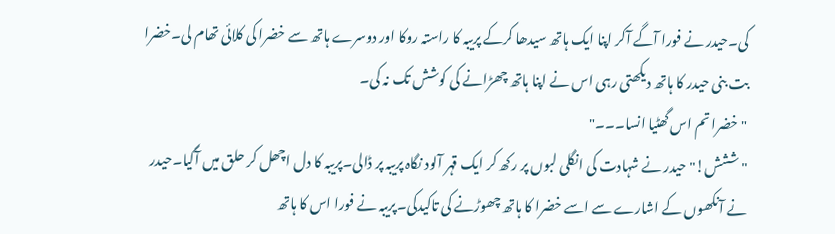کی۔حیدر نے فورا آگے آکر اپنا ایک ہاتھ سیدھا کرکے پریبہ کا راستہ روکا اور دوسرے ہاتھ سے خضرا کی کلائی تھام لی۔خضرا بت بنی حیدر کا ہاتھ دیکھتی رہی اس نے اپنا ہاتھ چھڑانے کی کوشش تک نہ کی۔
"خضرا تم اس گھٹیا انسا۔۔۔"
"ششش!"حیدر نے شہادت کی انگلی لبوں پر رکھ کر ایک قہر آلود نگاہ پریبہ پر ڈالی۔پریبہ کا دل اچھل کر حلق میں آگیا۔حیدر نے آنکھوں کے اشارے سے اسے خضرا کا ہاتھ چھوڑنے کی تاکیدکی۔پریبہ نے فورا اس کا ہاتھ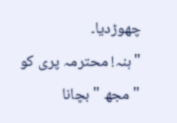چھوڑدیا۔
"ہنہ! محترمہ پری کو "مجھ " بچانا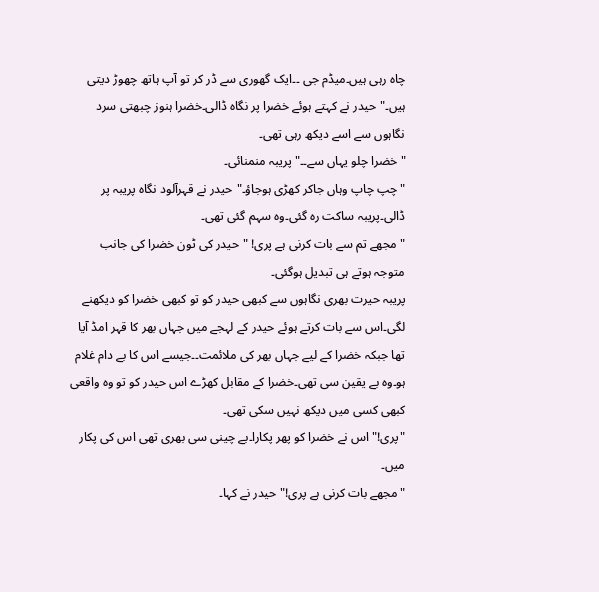چاہ رہی ہیں۔میڈم جی ۔۔ایک گھوری سے ڈر کر تو آپ ہاتھ چھوڑ دیتی ہیں۔"حیدر نے کہتے ہوئے خضرا پر نگاہ ڈالی۔خضرا ہنوز چبھتی سرد نگاہوں سے اسے دیکھ رہی تھی۔
"خضرا چلو یہاں سے۔۔"پریبہ منمنائی۔
"چپ چاپ وہاں جاکر کھڑی ہوجاؤ۔"حیدر نے قہرآلود نگاہ پریبہ پر ڈالی۔پریبہ ساکت رہ گئی۔وہ سہم گئی تھی۔
"مجھے تم سے بات کرنی ہے پری! "حیدر کی ٹون خضرا کی جانب متوجہ ہوتے ہی تبدیل ہوگئی۔
پریبہ حیرت بھری نگاہوں سے کبھی حیدر کو تو کبھی خضرا کو دیکھنے لگی۔اس سے بات کرتے ہوئے حیدر کے لہجے میں جہاں بھر کا قہر امڈ آیا تھا جبکہ خضرا کے لیے جہاں بھر کی ملائمت۔۔جیسے اس کا بے دام غلام ہو۔وہ بے یقین سی تھی۔خضرا کے مقابل کھڑے اس حیدر کو تو وہ واقعی کبھی کسی میں دیکھ نہیں سکی تھی۔
"پری!"اس نے خضرا کو پھر پکارا۔بے چینی سی بھری تھی اس کی پکار میں۔
"مجھے بات کرنی ہے پری!"حیدر نے کہا۔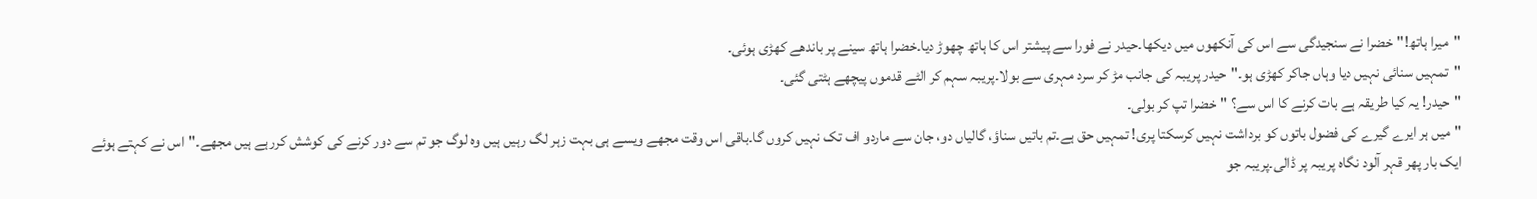"میرا ہاتھ!"خضرا نے سنجیدگی سے اس کی آنکھوں میں دیکھا۔حیدر نے فورا سے پیشتر اس کا ہاتھ چھوڑ دیا۔خضرا ہاتھ سینے پر باندھے کھڑی ہوئی۔
"تمہیں سنائی نہیں دیا وہاں جاکر کھڑی ہو۔"حیدر پریبہ کی جانب مڑ کر سرد مہری سے بولا۔پریبہ سہم کر الٹے قدموں پیچھے ہٹتی گئی۔
"حیدر! یہ کیا طریقہ ہے بات کرنے کا اس سے؟ "خضرا تپ کر بولی۔
"میں ہر ایرے گیرے کی فضول باتوں کو برداشت نہیں کرسکتا پری! تمہیں حق ہے۔تم باتیں سناؤ، گالیاں دو، جان سے ماردو اف تک نہیں کروں گا۔باقی اس وقت مجھے ویسے ہی بہت زہر لگ رہیں ہیں وہ لوگ جو تم سے دور کرنے کی کوشش کررہے ہیں مجھے۔"اس نے کہتے ہوئے ایک بار پھر قہر آلود نگاہ پریبہ پر ڈالی۔پریبہ جو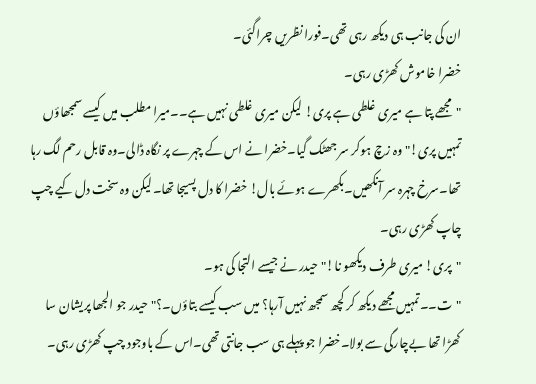ان کی جانب ہی دیکھ رہی تھی۔فورا نظریں چراگئی۔
خضرا خاموش کھڑی رہی۔
"مجھے پتا ہے میری غلطی ہے پری! لیکن میری غلطی نہیں ہے۔۔میرا مطلب میں کیسے سمجھاؤں تمہیں پری!"وہ زچ ہوکر سر جھٹک گیا۔خضرا نے اس کے چہرے پر نگاہ ڈالی۔وہ قابل رحم لگ رہا تھا۔سرخ چہرہ سر آنکھیں۔بکھرے ہوئے بال! خضرا کا دل پسیجا تھا۔لیکن وہ سخت دل کیے چپ چاپ کھڑی رہی۔
"پری! میری طرف دیکھو نا!"حیدر نے جیسے التجا کی ہو۔
"ت۔۔تمہیں مجھے دیکھ کر کچھ سمجھ نہیں آرہا؟ میں سب کیسے بتاؤں۔؟"حیدر جو الجھا پریشان سا کھڑا تھا بےچارگی سے بولا۔خضرا جو پہلے ہی سب جانتی تھی۔اس کے باوجود چپ کھڑی رہی۔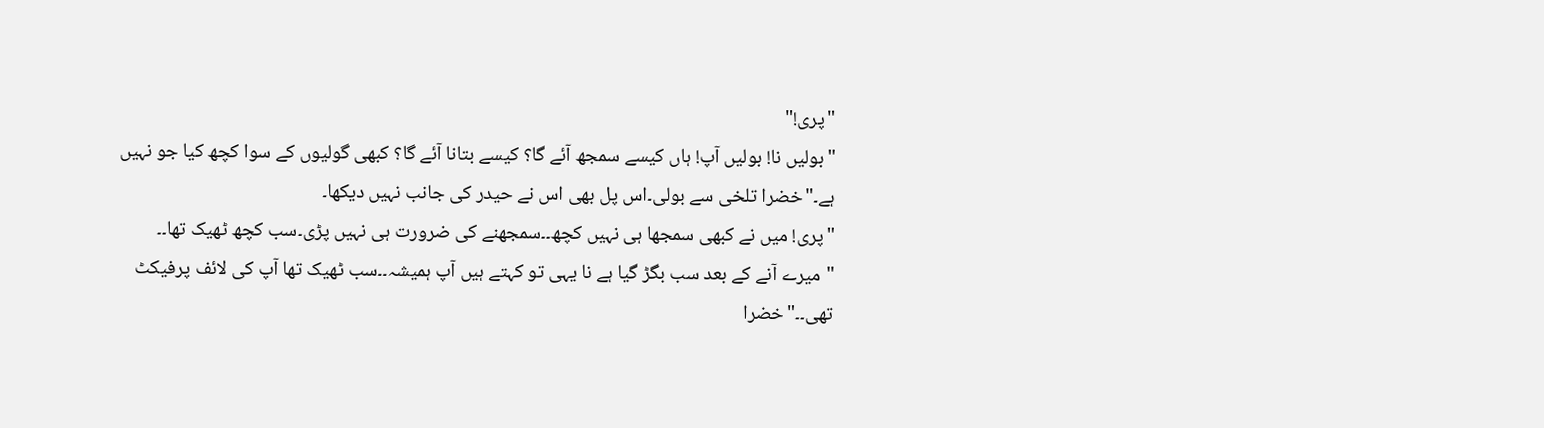"پری!"
"بولیں نا! بولیں آپ! ہاں کیسے سمجھ آئے گا؟ کیسے بتانا آئے گا؟ کبھی گولیوں کے سوا کچھ کیا جو نہیں ہے۔"خضرا تلخی سے بولی۔اس پل بھی اس نے حیدر کی جانب نہیں دیکھا۔
"پری! میں نے کبھی سمجھا ہی نہیں کچھ۔۔سمجھنے کی ضرورت ہی نہیں پڑی۔سب کچھ ٹھیک تھا۔۔
"میرے آنے کے بعد سب بگڑ گیا ہے نا یہی تو کہتے ہیں آپ ہمیشہ۔۔سب ٹھیک تھا آپ کی لائف پرفیکٹ تھی۔۔"خضرا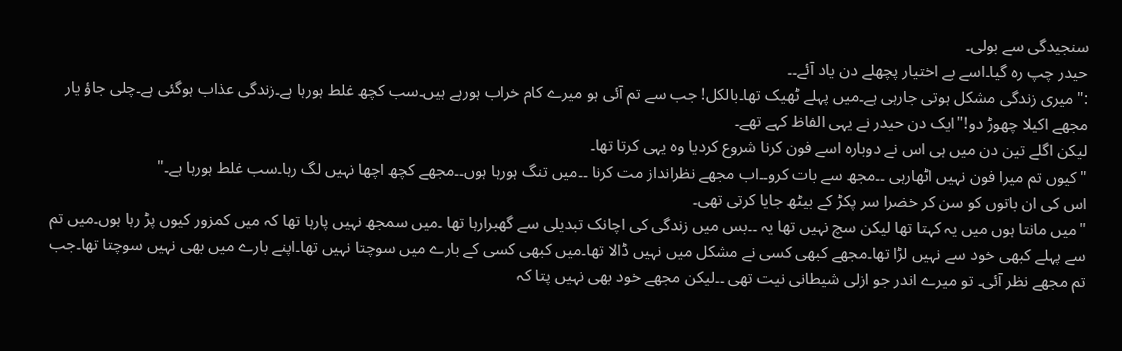سنجیدگی سے بولی۔
حیدر چپ رہ گیا۔اسے بے اختیار پچھلے دن یاد آئے۔۔
:"میری زندگی مشکل ہوتی جارہی ہے۔میں پہلے ٹھیک تھا۔بالکل! جب سے تم آئی ہو میرے کام خراب ہورہے ہیں۔سب کچھ غلط ہورہا ہے۔زندگی عذاب ہوگئی ہے۔چلی جاؤ یار مجھے اکیلا چھوڑ دو!"ایک دن حیدر نے یہی الفاظ کہے تھے۔
لیکن اگلے تین دن میں ہی اس نے دوبارہ اسے فون کرنا شروع کردیا وہ یہی کرتا تھا۔
"کیوں تم میرا فون نہیں اٹھارہی ۔۔مجھ سے بات کرو۔۔اب مجھے نظرانداز مت کرنا ۔۔میں تنگ ہورہا ہوں۔۔مجھے کچھ اچھا نہیں لگ رہا۔سب غلط ہورہا ہے۔"
اس کی ان باتوں کو سن کر خضرا سر پکڑ کے بیٹھ جایا کرتی تھی۔
"میں مانتا ہوں میں یہ کہتا تھا لیکن سچ نہیں تھا یہ ۔۔بس میں زندگی کی اچانک تبدیلی سے گھبرارہا تھا ۔میں سمجھ نہیں پارہا تھا کہ میں کمزور کیوں پڑ رہا ہوں۔میں تم سے پہلے کبھی خود سے نہیں لڑا تھا۔مجھے کبھی کسی نے مشکل میں نہیں ڈالا تھا۔میں کبھی کسی کے بارے میں سوچتا نہیں تھا۔اپنے بارے میں بھی نہیں سوچتا تھا۔جب تم مجھے نظر آئی۔ تو میرے اندر جو ازلی شیطانی نیت تھی ۔۔لیکن مجھے خود بھی نہیں پتا کہ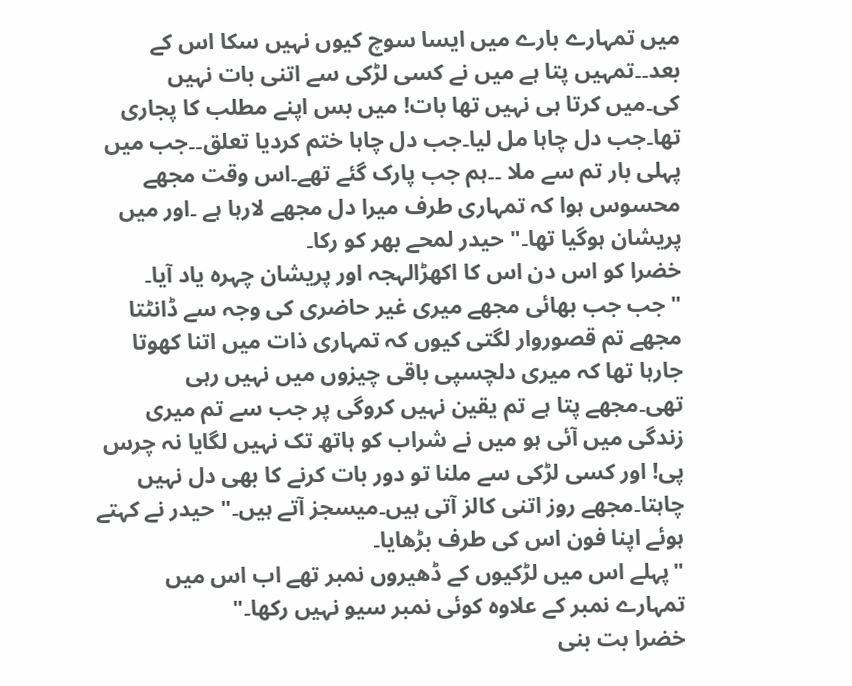میں تمہارے بارے میں ایسا سوچ کیوں نہیں سکا اس کے بعد۔۔تمہیں پتا ہے میں نے کسی لڑکی سے اتنی بات نہیں کی۔میں کرتا ہی نہیں تھا بات! میں بس اپنے مطلب کا پجاری تھا۔جب دل چاہا مل لیا۔جب دل چاہا ختم کردیا تعلق۔۔جب میں پہلی بار تم سے ملا ۔۔ہم جب پارک گئے تھے۔اس وقت مجھے محسوس ہوا کہ تمہاری طرف میرا دل مجھے لارہا ہے ۔اور میں پریشان ہوگیا تھا۔"حیدر لمحے بھر کو رکا۔
خضرا کو اس دن اس کا اکھڑالہجہ اور پریشان چہرہ یاد آیا۔
"جب جب بھائی مجھے میری غیر حاضری کی وجہ سے ڈانٹتا مجھے تم قصوروار لگتی کیوں کہ تمہاری ذات میں اتنا کھوتا جارہا تھا کہ میری دلچسپی باقی چیزوں میں نہیں رہی تھی۔مجھے پتا ہے تم یقین نہیں کروگی پر جب سے تم میری زندگی میں آئی ہو میں نے شراب کو ہاتھ تک نہیں لگایا نہ چرس پی! اور کسی لڑکی سے ملنا تو دور بات کرنے کا بھی دل نہیں چاہتا۔مجھے روز اتنی کالز آتی ہیں۔میسجز آتے ہیں۔"حیدر نے کہتے ہوئے اپنا فون اس کی طرف بڑھایا۔
"پہلے اس میں لڑکیوں کے ڈھیروں نمبر تھے اب اس میں تمہارے نمبر کے علاوہ کوئی نمبر سیو نہیں رکھا۔"
خضرا بت بنی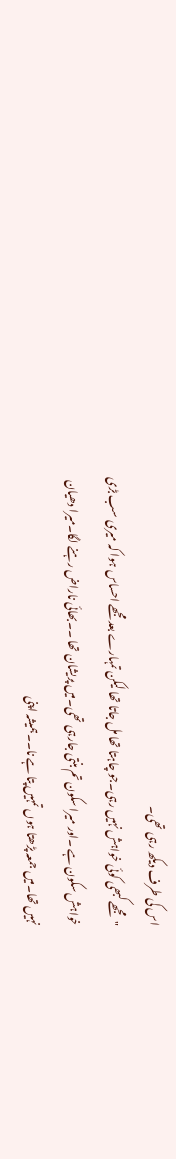اس کی طرف دیکھ رہی تھی۔
"مجھے کبھی کوئی خواہش نہیں رہی۔جو چاہتا تھا مل جاتا تھا لیکن تمہارے بعد مجھے احساس ہوا کہ میری سب بڑی خواہش سکون ہے ۔اور میرا سکون تم بنتی جارہی تھی۔میں پریشان تھا ۔۔بھائی ناراض رہنے لگا۔میرا دھیان نہیں تھا۔میں جمعہ پڑھتا ہوں تمہیں پتا ہے نا۔۔ہمیشہ اپنی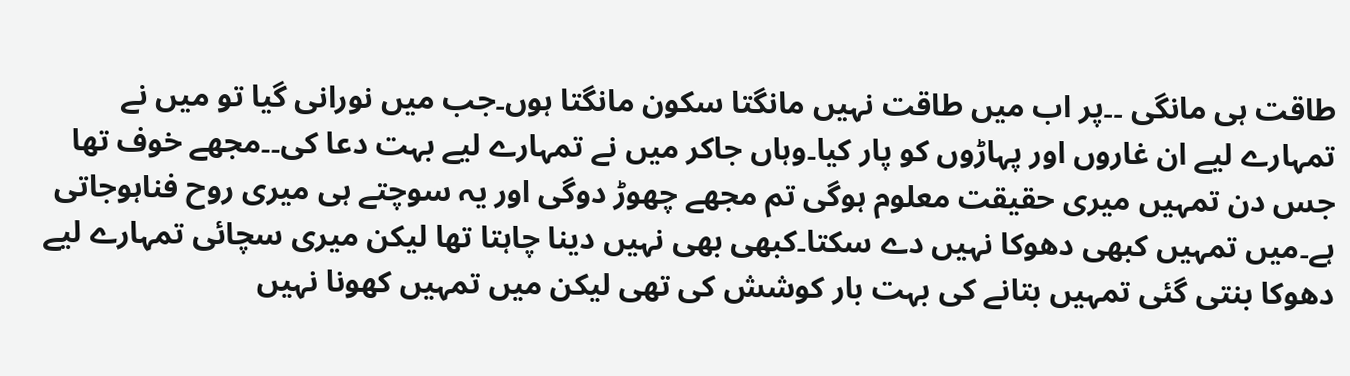طاقت ہی مانگی ۔۔پر اب میں طاقت نہیں مانگتا سکون مانگتا ہوں۔جب میں نورانی گیا تو میں نے تمہارے لیے ان غاروں اور پہاڑوں کو پار کیا۔وہاں جاکر میں نے تمہارے لیے بہت دعا کی۔۔مجھے خوف تھا جس دن تمہیں میری حقیقت معلوم ہوگی تم مجھے چھوڑ دوگی اور یہ سوچتے ہی میری روح فناہوجاتی ہے۔میں تمہیں کبھی دھوکا نہیں دے سکتا۔کبھی بھی نہیں دینا چاہتا تھا لیکن میری سچائی تمہارے لیے دھوکا بنتی گئی تمہیں بتانے کی بہت بار کوشش کی تھی لیکن میں تمہیں کھونا نہیں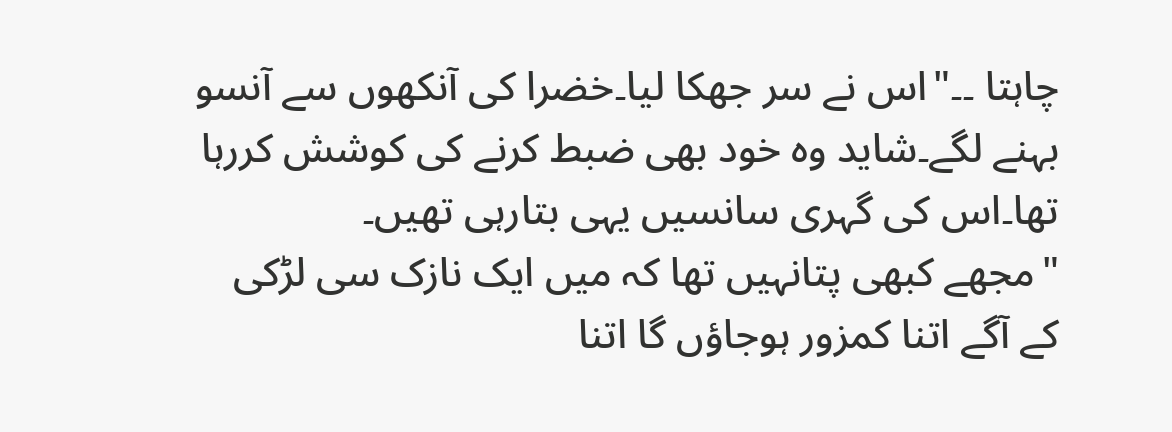چاہتا ۔۔"اس نے سر جھکا لیا۔خضرا کی آنکھوں سے آنسو بہنے لگے۔شاید وہ خود بھی ضبط کرنے کی کوشش کررہا تھا۔اس کی گہری سانسیں یہی بتارہی تھیں۔
"مجھے کبھی پتانہیں تھا کہ میں ایک نازک سی لڑکی کے آگے اتنا کمزور ہوجاؤں گا اتنا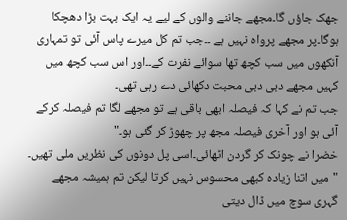جھک جاؤں گا۔مجھے جاننے والوں کے لیے یہ ایک بہت بڑا دھچکا ہوگا۔پر مجھے پرواہ نہیں ہے ۔۔جب تم کل میرے پاس آئی تو تمہاری آنکھوں میں سب کچھ تھا سوائے نفرت کے۔۔اور اس سب کچھ میں کہیں مجھے دبی دبی محبت دکھائی دے رہی تھی۔
جب تم نے کہا کہ فیصلہ ابھی باقی ہے تو مجھے لگا تم فیصلہ کرکے آئی ہو اور آخری فیصلہ مجھ پر چھوڑ کر گئی ہو۔"
خضرا نے چونک کر گردن اٹھائی۔اسی پل دونوں کی نظریں ملی تھیں۔
"میں اتنا زیادہ کبھی محسوس نہیں کرتا لیکن تم ہمیشہ مجھے گہری سوچ میں ڈال دیتی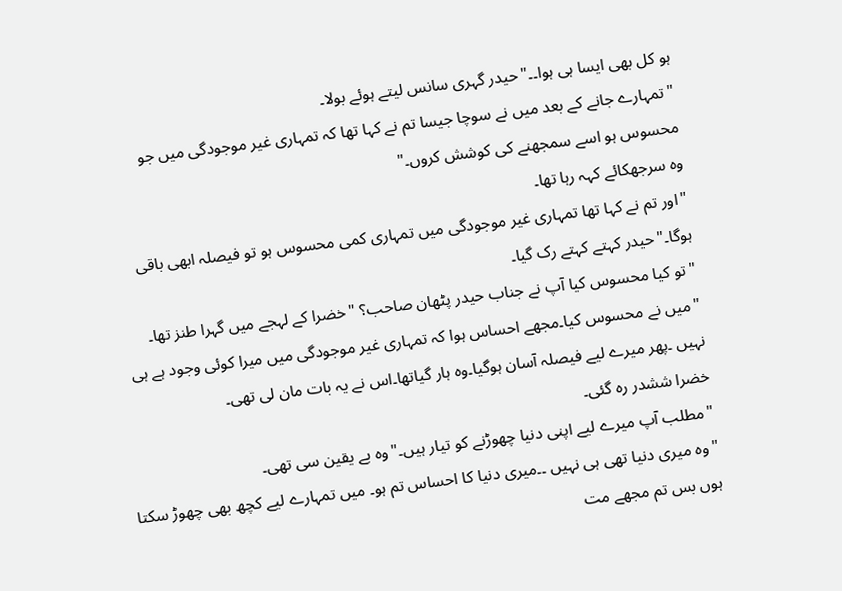ہو کل بھی ایسا ہی ہوا۔۔"حیدر گہری سانس لیتے ہوئے بولا۔
"تمہارے جانے کے بعد میں نے سوچا جیسا تم نے کہا تھا کہ تمہاری غیر موجودگی میں جو محسوس ہو اسے سمجھنے کی کوشش کروں۔"
وہ سرجھکائے کہہ رہا تھا۔
"اور تم نے کہا تھا تمہاری غیر موجودگی میں تمہاری کمی محسوس ہو تو فیصلہ ابھی باقی ہوگا۔"حیدر کہتے کہتے رک گیا۔
"تو کیا محسوس کیا آپ نے جناب حیدر پٹھان صاحب؟ "خضرا کے لہجے میں گہرا طنز تھا۔
"میں نے محسوس کیا۔مجھے احساس ہوا کہ تمہاری غیر موجودگی میں میرا کوئی وجود ہے ہی نہیں ۔پھر میرے لیے فیصلہ آسان ہوگیا۔وہ ہار گیاتھا۔اس نے یہ بات مان لی تھی۔
خضرا ششدر رہ گئی۔
"مطلب آپ میرے لیے اپنی دنیا چھوڑنے کو تیار ہیں۔"وہ بے یقین سی تھی۔
"وہ میری دنیا تھی ہی نہیں ۔۔میری دنیا کا احساس تم ہو۔ میں تمہارے لیے کچھ بھی چھوڑ سکتا ہوں بس تم مجھے مت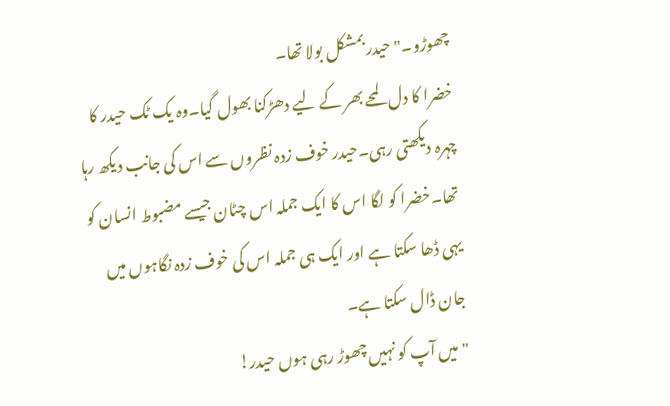چھوڑو۔"حیدر بمشکل بولا تھا۔
خضرا کا دل لمحے بھر کے لیے دھڑکنا بھول گیا۔وہ یک ٹک حیدر کا چہرہ دیکھتی رہی۔حیدر خوف زدہ نظروں سے اس کی جانب دیکھ رہا تھا۔خضرا کو لگا اس کا ایک جملہ اس چٹان جیسے مضبوط انسان کو یہی ڈھا سکتا ہے اور ایک ہی جملہ اس کی خوف زدہ نگاہوں میں جان ڈال سکتا ہے۔
"میں آپ کو نہیں چھوڑ رہی ہوں حیدر!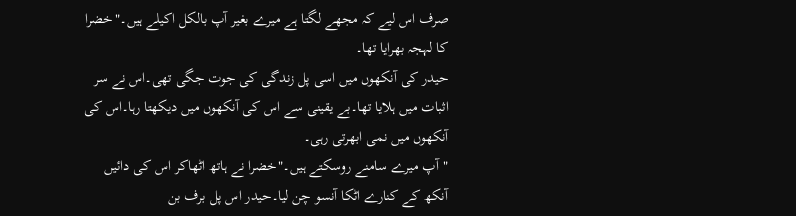صرف اس لیے کہ مجھے لگتا ہے میرے بغیر آپ بالکل اکیلے ہیں۔"خضرا کا لہجہ بھرایا تھا۔
حیدر کی آنکھوں میں اسی پل زندگی کی جوت جگی تھی۔اس نے سر اثبات میں ہلایا تھا۔بے یقینی سے اس کی آنکھوں میں دیکھتا رہا۔اس کی آنکھوں میں نمی ابھرتی رہی۔
"آپ میرے سامنے روسکتے ہیں۔"خضرا نے ہاتھ اٹھاکر اس کی دائیں آنکھ کے کنارے اٹکا آنسو چن لیا۔حیدر اس پل برف بن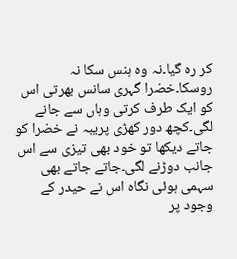کر رہ گیا۔نہ وہ ہنس سکا نہ روسکا۔خضرا گہری سانس بھرتی اس کو ایک طرف کرتی وہاں سے جانے لگی۔کچھ دور کھڑی پریبہ نے خضرا کو جاتے دیکھا تو خود بھی تیزی سے اس جانب دوڑنے لگی۔جاتے جاتے بھی سہمی ہوئی نگاہ اس نے حیدر کے وجود پر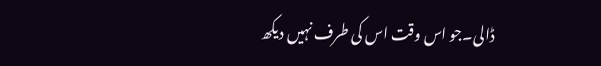ڈالی۔جو اس وقت اس کی طرف نہیں دیکھ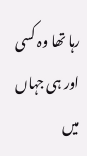رہا تھا وہ کسی اور ہی جہاں میں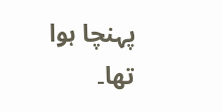پہنچا ہوا تھا۔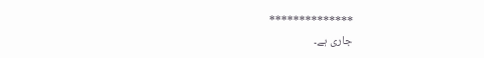**************
جاری ہے۔